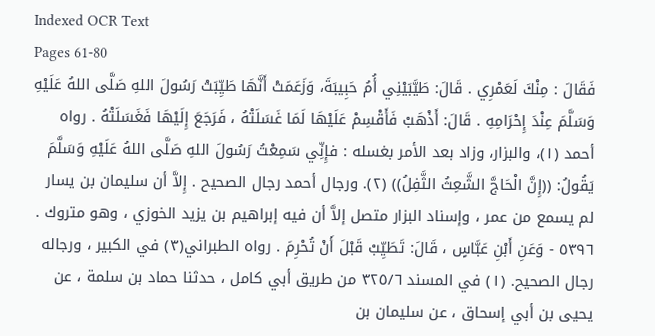Indexed OCR Text
Pages 61-80
فَقَالَ : مِنْكَ لَعَمْرِي . قَالَ: طَيَّبَيْنِي أُمُ حَبِيبَةَ، وَزَعَمَتْ أَنَّهَا طَيِّبَتْ رَسُولَ اللهِ صَلَّى اللهُ عَلَيْهِ وَسَلَّمَ عِنْدَ إِحْرَامِهِ . قَالَ: أَذْهَبْ فَأَقْسِمْ عَلَيْهَا لَمَا غَسَلَتْهُ ، فَرَجَعَ إِلَيْهَا فَغَسَلَتْهُ . رواه أحمد (١)، والبزار، وزاد بعد الأمر بغسله : فإِنِّي سَمِعْتُ رَسُولَ اللهِ صَلَّى اللهُ عَلَيْهِ وَسَلَّمَ يَقُولُ: ((إِنَّ الْحَاجَّ الشَّعِثُ الثَّفِلُ)) (٢). ورجال أحمد رجال الصحيح . إِلاَّ أن سليمان بن يسار لم يسمع من عمر ، وإسناد البزار متصل إلاَّ أن فيه إبراهيم بن يزيد الخوزي ، وهو متروك . ٥٣٩٦ - وَعَنِ أَبْنِ عَبَّاسٍ ، قَالَ: تَطَيِّبْ قَبْلَ أَنْ تُحْرِمَ . رواه الطبراني(٣) في الكبير ، ورجاله رجال الصحيح. (١) في المسند ٣٢٥/٦ من طريق أبي كامل ، حدثنا حماد بن سلمة ، عن يحيى بن أبي إسحاق ، عن سليمان بن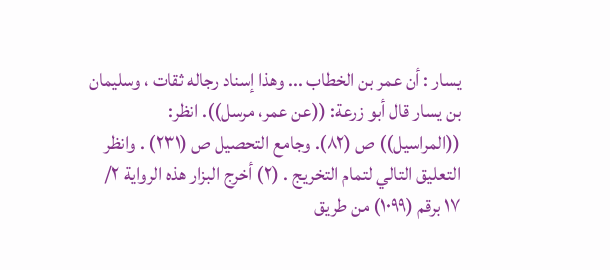يسار : أن عمر بن الخطاب ... وهذا إسناد رجاله ثقات ، وسليمان بن يسار قال أبو زرعة: ((عن عمر، مرسل)). انظر: ((المراسيل)) ص (٨٢). وجامع التحصيل ص (٢٣١) . وانظر التعليق التالي لتمام التخريج . (٢) أخرج البزار هذه الرواية ٢/ ١٧ برقم (١٠٩٩) من طريق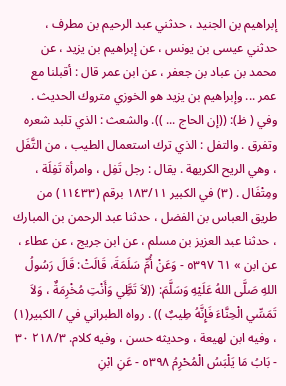إبراهيم بن الجنيد ، حدثني عبد الرحيم بن مطرف ، حدثني عيسى بن يونس ، عن إبراهيم بن يزيد ، عن محمد بن عباد بن جعفر ، عن ابن عمر قال : أقبلنا مع عمر ... وإبراهيم بن يزيد هو الخوزي متروك الحديث . وفي ( ظ): ((إن الحاج ... )). والشعث : الذي تلبد شعره وتفرق . والتفل : الذي ترك استعمال الطيب ، من التَّفَل ، وهي الريح الكريهة . يقال : رجل تَفِل ، وامرأة تَفِلَة ، ومِتْفَال . (٣) في الكبير ١٨٣/١١ برقم (١١٤٣٣) من طريق العباس بن الفضل ، حدثنا عبد الرحمن بن المبارك ، حدثنا عبد العزيز بن مسلم ، عن ابن جريج ، عن عطاء ، عن ابن » ٦١ ٥٣٩٧ - وَعَنْ أُمِّ سَلَمَةَ، قَالَتْ: قَالَ رَسُولُ اللهِ صَلَّى اللهُ عَلَيْهِ وَسَلَّمَ: ((لاَ تَطَِّي وَأَنْتِ مُخْرِمَةٌ ، وَلاَ تَمَسِّي الْحِنَّاءَ فَإِنَّهُ طِيبٌ )) . رواه الطبراني في / الكبير(١) ، وفيه ابن لهيعة ، وحديثه حسن ، وفيه كلام. ٢١٨/٣ ٣٠ - بَابُ مَا يَلْبَسُ الْمُحْرِمُ ٥٣٩٨ - عَنِ ابْنِ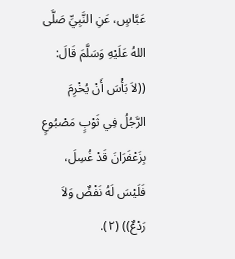عَبَّاسٍ، عَنِ النَّبِيِّ صَلَّى اللهُ عَلَيْهِ وَسَلَّمَ قَالَ: ((لاَ بَأْسَ أَنْ يُخْرِمَ الرَّجُلُ فِي ثَوْبٍ مَصْبُوعٍ بِزَعْفَرَانَ قَدْ غُسِلَ، فَلَيْسَ لَهُ نَفْضٌ وَلاَ رَدْعٌ)) (٢).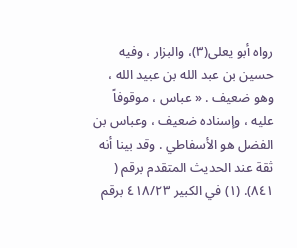رواه أبو يعلى(٣)، والبزار ، وفيه حسين بن عبد الله بن عبيد الله ، وهو ضعيف . « عباس ، موقوفاً عليه ، وإسناده ضعيف ، وعباس بن الفضل هو الأسفاطي . وقد بينا أنه ثقة عند الحديث المتقدم برقم ( ٨٤١). (١) في الكبير ٤١٨/٢٣ برقم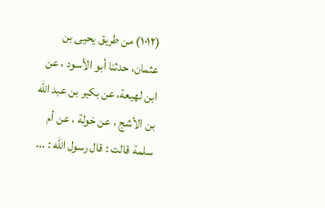(١٠١٢) من طريق يحيى بن عثمان، حدثنا أبو الأسود ، عن ابن لهيعة، عن بكير بن عبد الله بن الأشج ، عن خولة ، عن أم سلمة قالت : قال رسول الله : ...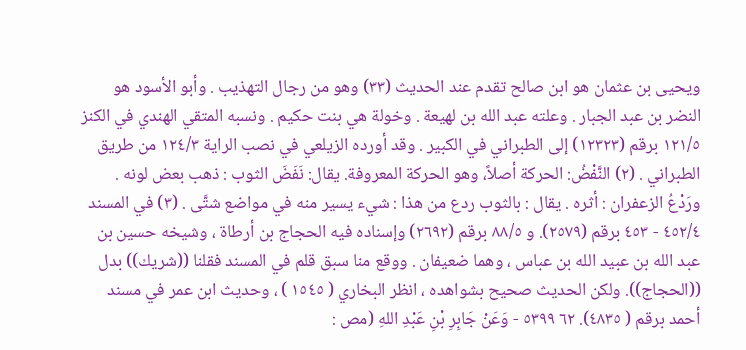ويحيى بن عثمان هو ابن صالح تقدم عند الحديث (٣٣) وهو من رجال التهذيب . وأبو الأسود هو النضر بن عبد الجبار . وعلته عبد الله بن لهيعة . وخولة هي بنت حكيم . ونسبه المتقي الهندي في الكنز ١٢١/٥ برقم (١٢٣٢٣) إلى الطبراني في الكبير . وقد أورده الزيلعي في نصب الراية ١٢٤/٣ من طريق الطبراني . (٢) النَّفْضُ: الحركة أصلاً، وهو الحركة المعروفة. يقال: نَفَضَ الثوب : ذهب بعض لونه . ورَدْعُ الزعفران : أثره . يقال : بالثوب ردع من هذا : شيء يسير منه في مواضع شتَّى . (٣) في المسند ٤٥٢/٤ - ٤٥٣ برقم (٢٥٧٩). و ٨٨/٥ برقم (٢٦٩٢) وإسناده فيه الحجاج بن أرطاة ، وشيخه حسين بن عبد الله بن عبيد الله بن عباس ، وهما ضعيفان . ووقع منا سبق قلم في المسند فقلنا ((شريك)) بدل ((الحجاج)). ولكن الحديث صحيح بشواهده ، انظر البخاري ( ١٥٤٥ ) ، وحديث ابن عمر في مسند أحمد برقم ( ٤٨٣٥). ٦٢ ٥٣٩٩ - وَعَنْ جَابِرِ بْنِ عَبْدِ اللهِ (مص :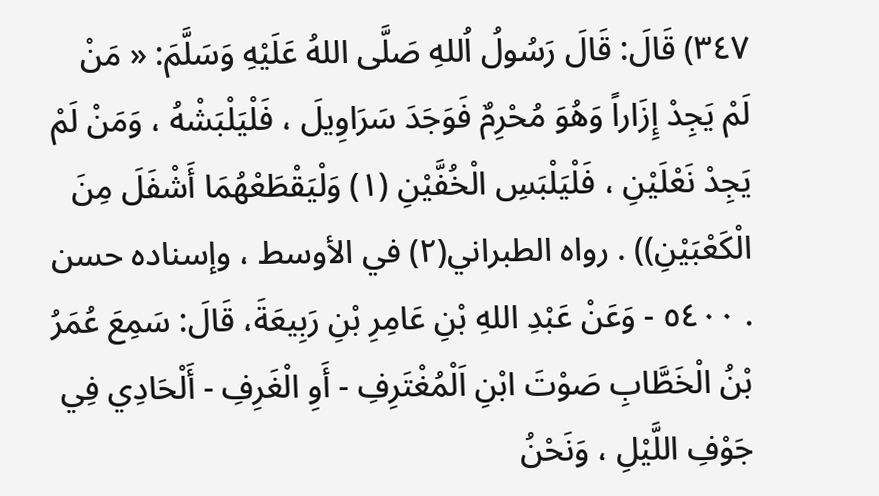٣٤٧) قَالَ: قَالَ رَسُولُ اُللهِ صَلَّى اللهُ عَلَيْهِ وَسَلَّمَ: « مَنْ لَمْ يَجِدْ إِزَاراً وَهُوَ مُحْرِمٌ فَوَجَدَ سَرَاوِيلَ ، فَلْيَلْبَشْهُ ، وَمَنْ لَمْ يَجِدْ نَعْلَيْنِ ، فَلْيَلْبَسِ الْخُفَّيْنِ (١) وَلْيَقْطَعْهُمَا أَشْفَلَ مِنَ الْكَعْبَيْنِ)) . رواه الطبراني(٢) في الأوسط ، وإسناده حسن . ٥٤٠٠ - وَعَنْ عَبْدِ اللهِ بْنِ عَامِرِ بْنِ رَبِيعَةَ، قَالَ: سَمِعَ عُمَرُ بْنُ الْخَطَّابِ صَوْتَ ابْنِ اَلْمُغْتَرِفِ - أَوِ الْغَرِفِ - أَلْحَادِي فِي جَوْفِ اللَّيْلِ ، وَنَحْنُ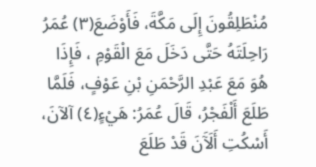مُنْطَلِقُونَ إِلَى مَكَّةَ، فَأَوْضَعَ(٣) عُمَرُ رَاحِلَتَهُ حَتَّى دَخَلَ مَعَ الْقَوْمِ ، فَإِذَا هُوَ مَعَ عَبْدِ الرَّحْمَنِ بْنِ عَوْفٍ، فَلَمَّا طَلَعَ أَلْفَجْرُ، قَالَ عُمَرُ: هَيْءٍ(٤) آلآنَ، أَسْكُتِ أَلَآَنَ قَدْ طَلَعَ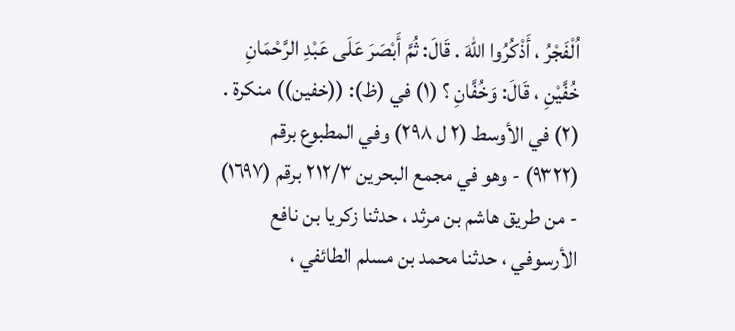اُلْفَجْرُ ، أَذْكُرُوا اللهَ . قَالَ: ثُمَّ أَبْصَرَ عَلَى عَبْدِ الرَّحْمَانِ خُفَّيْنِ ، قَالَ: وَخُفَّانِ ؟ (١) في (ظ): ((خفين)) منكرة . (٢) في الأوسط (٢ ل ٢٩٨) وفي المطبوع برقم (٩٣٢٢) - وهو في مجمع البحرين ٢١٢/٣ برقم (١٦٩٧) - من طريق هاشم بن مرثد ، حدثنا زكريا بن نافع الأرسوفي ، حدثنا محمد بن مسلم الطائفي ،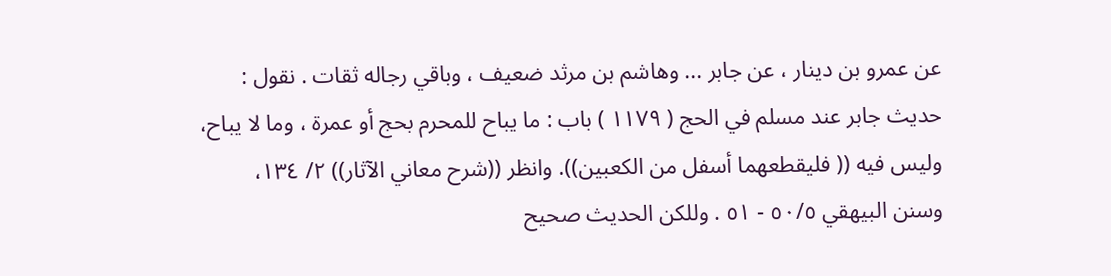عن عمرو بن دينار ، عن جابر ... وهاشم بن مرثد ضعيف ، وباقي رجاله ثقات . نقول : حديث جابر عند مسلم في الحج ( ١١٧٩ ) باب : ما يباح للمحرم بحج أو عمرة ، وما لا يباح، وليس فيه (( فليقطعهما أسفل من الكعبين)). وانظر ((شرح معاني الآثار)) ٢/ ١٣٤، وسنن البيهقي ٥٠/٥ - ٥١ . وللكن الحديث صحيح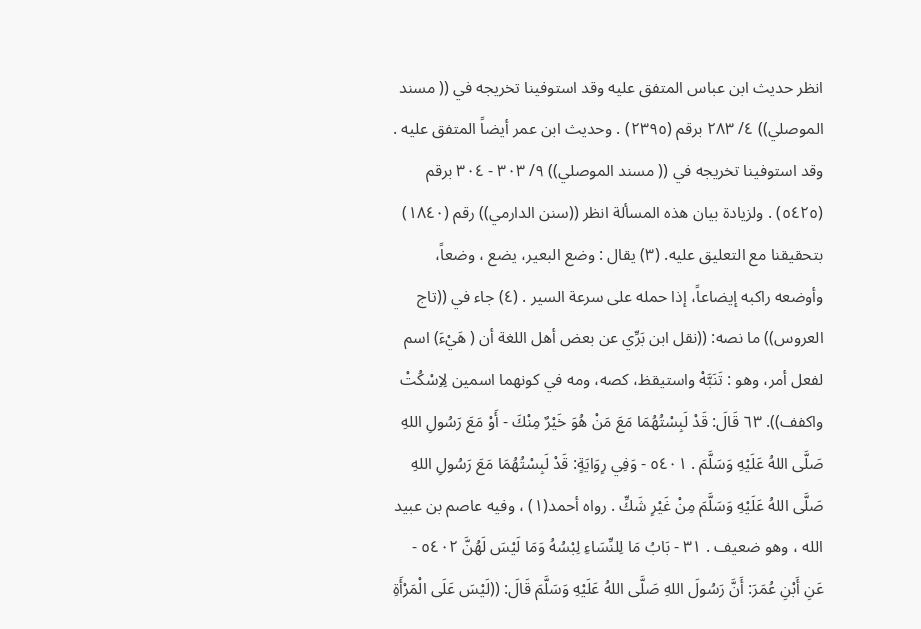انظر حديث ابن عباس المتفق عليه وقد استوفينا تخريجه في (( مسند الموصلي)) ٤/ ٢٨٣ برقم (٢٣٩٥) . وحديث ابن عمر أيضاً المتفق عليه . وقد استوفينا تخريجه في (( مسند الموصلي)) ٩/ ٣٠٣ - ٣٠٤ برقم (٥٤٢٥) . ولزيادة بيان هذه المسألة انظر ((سنن الدارمي)) رقم (١٨٤٠) بتحقيقنا مع التعليق عليه. (٣) يقال : وضع البعير، يضع ، وضعاً، وأوضعه راكبه إيضاعاً، إذا حمله على سرعة السير . (٤) جاء في ((تاج العروس)) ما نصه: ((نقل ابن بَرِّي عن بعض أهل اللغة أن ( هَيْءَ) اسم لفعل أمر، وهو : تَنَبَّهْ واستيقظ، كصه، ومه في كونهما اسمين لِاِسْكُتْ واكفف)). ٦٣ قَالَ: قَدْ لَبِسْتُهُمَا مَعَ مَنْ هُوَ خَيْرٌ مِنْكَ - أَوْ مَعَ رَسُولِ اللهِ صَلَّى اللهُ عَلَيْهِ وَسَلَّمَ . ٥٤٠١ - وَفِي رِوَايَةٍ: قَدْ لَبِسْتُهُمَا مَعَ رَسُولِ اللهِ صَلَّى اللهُ عَلَيْهِ وَسَلَّمَ مِنْ غَيْرِ شَكِّ . رواه أحمد(١) ، وفيه عاصم بن عبيد الله ، وهو ضعيف . ٣١ - بَابُ مَا لِلنِّسَاءِ لِبْسُهُ وَمَا لَيْسَ لَهُنَّ ٥٤٠٢ - عَنِ أَبْنِ عُمَرَ: أَنَّ رَسُولَ اللهِ صَلَّى اللهُ عَلَيْهِ وَسَلَّمَ قَالَ: ((لَيْسَ عَلَى الْمَرْأَةِ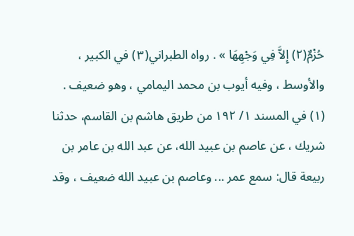حُزْمٌ(٢) إِلاَّ فِي وَجْهِهَا » . رواه الطبراني(٣) في الكبير ، والأوسط ، وفيه أيوب بن محمد اليمامي ، وهو ضعيف . (١) في المسند ١/ ١٩٢ من طريق هاشم بن القاسم، حدثنا شريك ، عن عاصم بن عبيد الله، عن عبد الله بن عامر بن ربيعة قال: سمع عمر ... وعاصم بن عبيد الله ضعيف ، وقد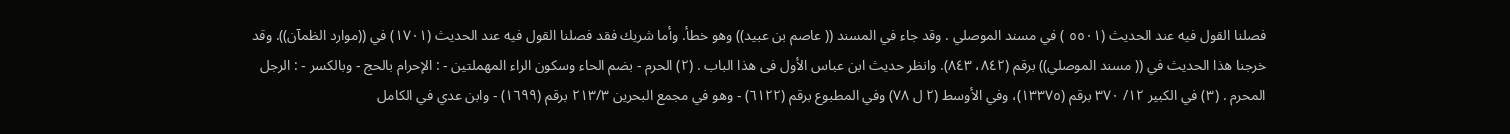فصلنا القول فيه عند الحديث (٥٥٠١ ) في مسند الموصلي . وقد جاء في المسند (( عاصم بن عبيد)) وهو خطأ. وأما شريك فقد فصلنا القول فيه عند الحديث (١٧٠١) في ((موارد الظمآن)). وقد خرجنا هذا الحديث في (( مسند الموصلي)) برقم (٨٤٢، ٨٤٣). وانظر حديث ابن عباس الأول فى هذا الباب . (٢) الحرم - بضم الحاء وسكون الراء المهملتين - : الإحرام بالحج - وبالكسر - : الرجل المحرم . (٣) في الكبير ١٢/ ٣٧٠ برقم (١٣٣٧٥)، وفي الأوسط (٢ ل ٧٨) وفي المطبوع برقم (٦١٢٢) - وهو في مجمع البحرين ٢١٣/٣ برقم (١٦٩٩) - وابن عدي في الكامل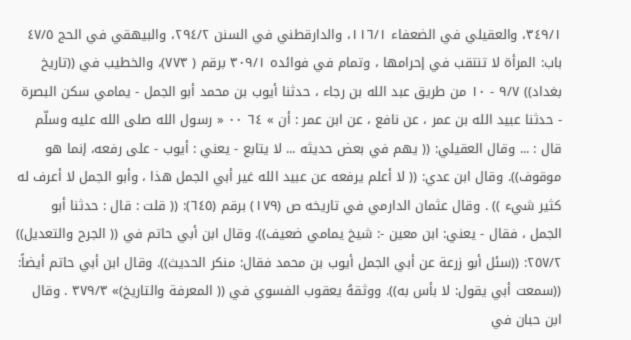٣٤٩/١، والعقيلي في الضعفاء ١١٦/١، والدارقطني في السنن ٢٩٤/٢، والبيهقي في الحج ٤٧/٥ باب: المرأة لا تنتقب في إحرامها ، وتمام في فوائده ٣٠٩/١ برقم ( ٧٧٣)، والخطيب في ((تاريخ بغداد)) ٩/٧ - ١٠ من طريق عبد الله بن رجاء ، حدثنا أيوب بن محمد أبو الجمل - يمامي سكن البصرة - حدثنا عبيد الله بن عمر ، عن نافع ، عن ابن عمر : أن » ٦٤ ٠٠ « رسول الله صلى الله عليه وسلّم قال : ... وقال العقيلي: (( يهم في بعض حديثه ... لا يتابع - يعني : أيوب - على رفعه، إنما هو موقوف)). وقال ابن عدي: (( لا أعلم يرفعه عن عبيد الله غير أبي الجمل هذا ، وأبو الجمل لا أعرف له کثیر شيء )) . وقال عثمان الدارمي في تاريخه ص (١٧٩) برقم (٦٤٥): (( قلت : قال : حدثنا أبو الجمل ، فقال - يعني: ابن معين -: شيخ يمامي ضعيف)). وقال ابن أبي حاتم في (( الجرح والتعديل)) ٢٥٧/٢: ((سئل أبو زرعة عن أبي الجمل أيوب بن محمد فقال: منكر الحديث)). وقال ابن أبي حاتم أيضاً: ((سمعت أبي يقول: لا بأس به)). ووثقهُ يعقوب الفسوي في (( المعرفة والتاريخ)» ٣٧٩/٣ . وقال ابن حبان في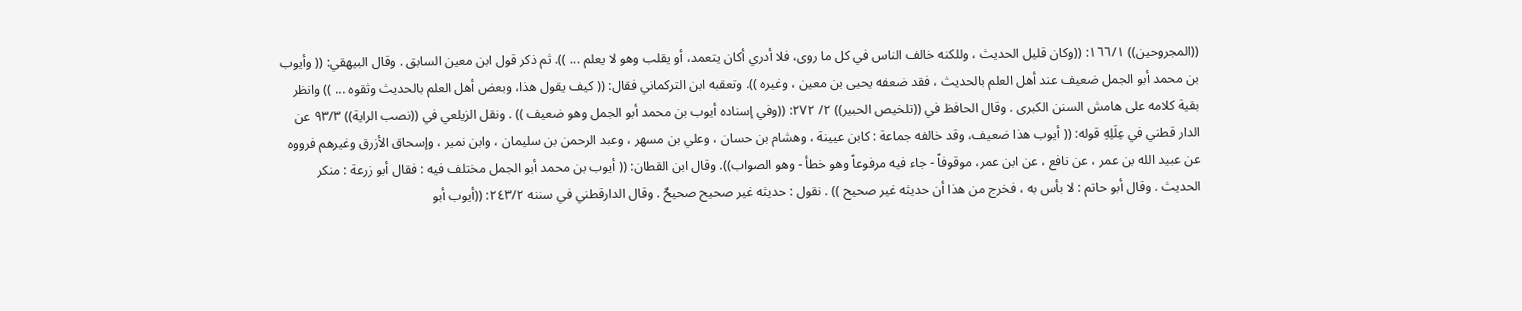((المجروحين)) ١٦٦/١: ((وكان قليل الحديث ، وللكنه خالف الناس في كل ما روى، فلا أدري أكان يتعمد، أو يقلب وهو لا يعلم ... )). ثم ذكر قول ابن معين السابق . وقال البيهقي: (( وأيوب بن محمد أبو الجمل ضعيف عند أهل العلم بالحديث ، فقد ضعفه یحیی بن معين ، وغيره )). وتعقبه ابن التركماني فقال: (( كيف يقول هذا، وبعض أهل العلم بالحديث وثقوه ... )) وانظر بقية كلامه على هامش السنن الكبرى . وقال الحافظ في ((تلخيص الحبير)) ٢/ ٢٧٢: ((وفي إسناده أيوب بن محمد أبو الجمل وهو ضعيف )) . ونقل الزيلعي في ((نصب الراية)) ٩٣/٣ عن الدار قطني في عِلَلِهِ قوله: (( أيوب هذا ضعيف، وقد خالفه جماعة : كابن عيينة ، وهشام بن حسان ، وعلي بن مسهر ، وعبد الرحمن بن سليمان ، وابن نمير ، وإسحاق الأزرق وغيرهم فرووه عن عبيد الله بن عمر ، عن نافع ، عن ابن عمر، موقوفاً - جاء فيه مرفوعاً وهو خطأ - وهو الصواب)). وقال ابن القطان: (( أيوب بن محمد أبو الجمل مختلف فيه : فقال أبو زرعة : منكر الحديث . وقال أبو حاتم : لا بأس به ، فخرج من هذا أن حديثه غير صحيح )) . نقول : حديثه غير صحيح صحيحٌ . وقال الدارقطني في سننه ٢٤٣/٢: ((أيوب أبو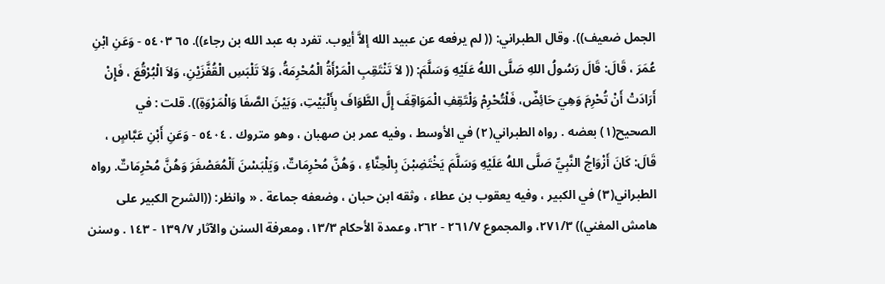الجمل ضعيف)). وقال الطبراني: (( لم يرفعه عن عبيد الله إلاَّ أيوب. تفرد به عبد الله بن رجاء)). ٦٥ ٥٤٠٣ - وَعَنِ ابْنِ عُمَرَ ، قَالَ: قَالَ رَسُولُ اللهِ صَلَّى اللهُ عَلَيْهِ وَسَلَّمَ: (( لاَ تَنْتَقِبِ الْمَرْأَةُ الْمُحْرِمَةُ، وَلاَ تَلْبَسِ الْقُفَّزَيْنِ، وَلاَ الْبُرْقُعَ ، فَإِنْ أَرَادَتْ أَنْ تُحْرِمَ وَهِيَ حَائِضٌ، فَلْتُحْرِمْ وَلْتَقِفِ الْمَوَاقِفَ إِلَّ الطَّوَافَ بِأَلْبَيْتِ، وَبَيْنَ الصَّفَا وَالْمَرْوَةِ)). قلت : في الصحيح(١) بعضه . رواه الطبراني(٢) في الأوسط ، وفيه عمر بن صهبان ، وهو متروك . ٥٤٠٤ - وَعَنِ أَبْنِ عَبَّاسٍ ، قَالَ: كَانَ أَزْوَاجُ النَّبِيِّ صَلَّى اللهُ عَلَيْهِ وَسَلَّمَ يَخْتَضِبْنَ بِالْحِنَّاءِ ، وَهُنَّ مُحْرِمَاتٌ، وَيَلْبَسْنَ اَلْمُعَصْفَرَ وَهُنَّ مُحْرِمَاتٌ. رواه الطبراني(٣) في الكبير ، وفيه يعقوب بن عطاء ، وثقه ابن حبان ، وضعفه جماعة . « وانظر: ((الشرح الكبير على هامش المغني)) ٢٧١/٣، والمجموع ٢٦١/٧ - ٢٦٢، وعمدة الأحكام ١٣/٣، ومعرفة السنن والآثار ١٣٩/٧ - ١٤٣ . وسنن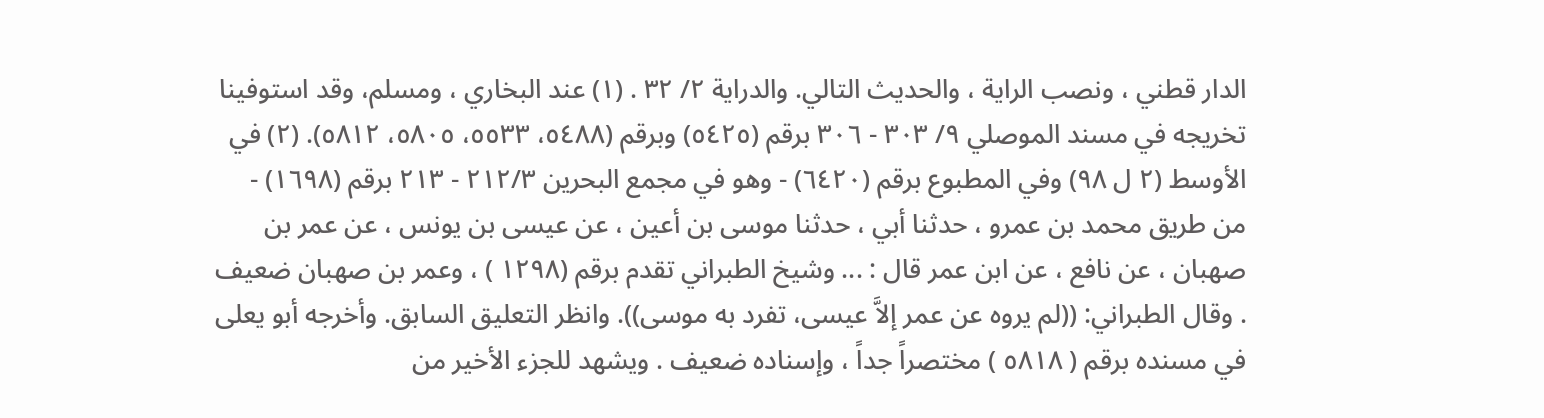الدار قطني ، ونصب الراية ، والحديث التالي. والدراية ٢/ ٣٢ . (١) عند البخاري ، ومسلم، وقد استوفينا تخريجه في مسند الموصلي ٩/ ٣٠٣ - ٣٠٦ برقم (٥٤٢٥) وبرقم (٥٤٨٨، ٥٥٣٣، ٥٨٠٥، ٥٨١٢). (٢) في الأوسط (٢ ل ٩٨) وفي المطبوع برقم (٦٤٢٠) - وهو في مجمع البحرين ٢١٢/٣ - ٢١٣ برقم (١٦٩٨) - من طريق محمد بن عمرو ، حدثنا أبي ، حدثنا موسى بن أعين ، عن عيسى بن يونس ، عن عمر بن صهبان ، عن نافع ، عن ابن عمر قال : ... وشيخ الطبراني تقدم برقم (١٢٩٨ ) ، وعمر بن صهبان ضعيف . وقال الطبراني: ((لم يروه عن عمر إلاَّ عيسى، تفرد به موسى)). وانظر التعليق السابق. وأخرجه أبو يعلى في مسنده برقم ( ٥٨١٨ ) مختصراً جداً ، وإسناده ضعيف . ويشهد للجزء الأخير من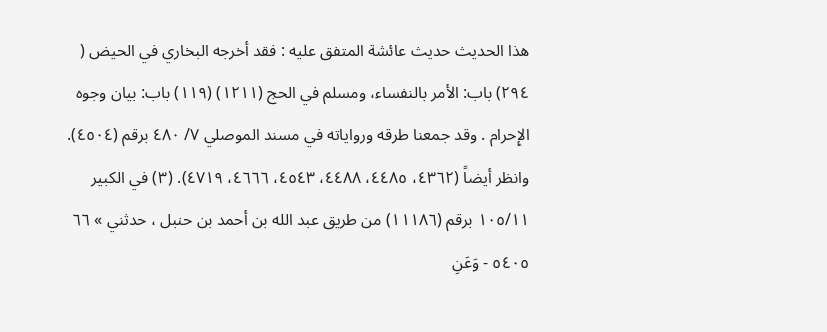هذا الحديث حديث عائشة المتفق عليه : فقد أخرجه البخاري في الحيض ( ٢٩٤) باب: الأمر بالنفساء، ومسلم في الحج (١٢١١) (١١٩) باب: بيان وجوه الإِحرام . وقد جمعنا طرقه ورواياته في مسند الموصلي ٧/ ٤٨٠ برقم (٤٥٠٤). وانظر أيضاً (٤٣٦٢، ٤٤٨٥، ٤٤٨٨، ٤٥٤٣، ٤٦٦٦، ٤٧١٩). (٣) في الكبير ١٠٥/١١ برقم (١١١٨٦) من طريق عبد الله بن أحمد بن حنبل ، حدثني » ٦٦ ٥٤٠٥ - وَعَنِ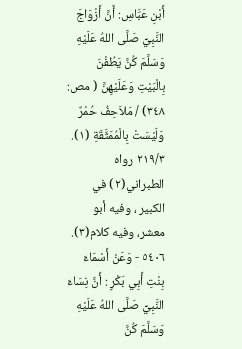أَبْنِ عَبَّاسِ: أَنَّ أَزْوَاجَ النَّبِيِّ صَلَّى اللهُ عَلَيْهِ وَسَلَّمَ كُنَّ يَطُفْنَ بِالْبَيْتِ وَعَلَيْهِنَّ ( مص: ٣٤٨) / مَلاَحِفُ حُمْرٌ وَلَيْسَتْ بِالْمُمَثَّقَةِ (١). ٢١٩/٣ رواه الطبراني(٢) في الكبير ، وفيه أبو معشر، وفيه كلام(٣). ٥٤٠٦ - وَعَنْ أَسْمَاءَ بِنْتِ أَبِي بَكْرٍ : أَنَّ نِسَاءَ النَّبِيِّ صَلَّى اللهُ عَلَيْهِ وَسَلَّمَ كُنَّ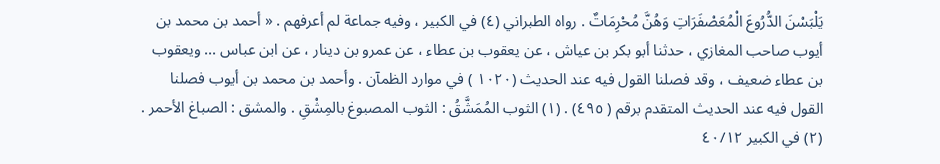يَلْبَسْنَ الدُّرُوعَ الْمُعَصْفَرَاتِ وَهُنَّ مُحْرِمَاتٌ . رواه الطبراني (٤) في الكبير ، وفيه جماعة لم أعرفهم . « أحمد بن محمد بن أيوب صاحب المغازي ، حدثنا أبو بكر بن عياش ، عن يعقوب بن عطاء ، عن عمرو بن دينار ، عن ابن عباس ... ويعقوب بن عطاء ضعيف ، وقد فصلنا القول فيه عند الحديث (١٠٢٠ ) في موارد الظمآن . وأحمد بن محمد بن أيوب فصلنا القول فيه عند الحديث المتقدم برقم ( ٤٩٥) . (١) الثوب المُمَشَّقُ : الثوب المصبوغ بالمِشْقِ . والمشق : الصباغ الأحمر . (٢) في الكبير ٤٠/١٢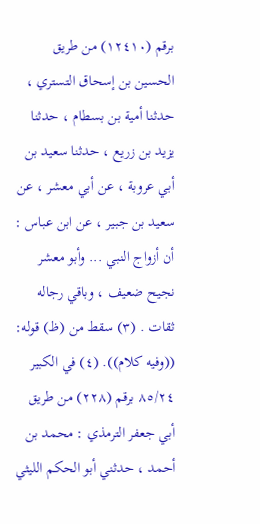برقم (١٢٤١٠) من طريق الحسين بن إسحاق التستري ، حدثنا أمية بن بسطام ، حدثنا يزيد بن زريع ، حدثنا سعيد بن أبي عروبة ، عن أبي معشر ، عن سعيد بن جبير ، عن ابن عباس : أن أزواج النبي ... وأبو معشر نجيح ضعيف ، وباقي رجاله ثقات . (٣) سقط من (ظ) قوله: ((وفيه كلام)). (٤) في الكبير ٨٥/٢٤ برقم (٢٢٨) من طريق أبي جعفر الترمذي : محمد بن أحمد ، حدثني أبو الحكم الليثي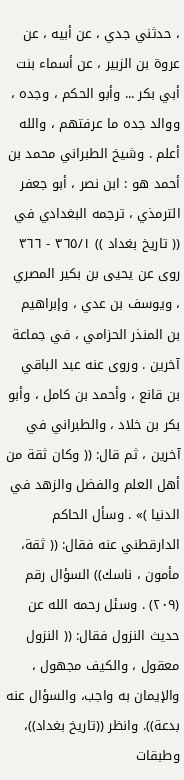، حدثني جدي ، عن أبيه ، عن عروة بن الزبير ، عن أسماء بنت أبي بكر ... وأبو الحكم ، وجده ، ووالد جده ما عرفتهم ، والله أعلم . وشيخ الطبراني محمد بن أحمد هو : ابن نصر ، أبو جعفر الترمذي ، ترجمه البغدادي في (( تاريخ بغداد )) ٣٦٥/١ - ٣٦٦ روى عن يحيى بن بكير المصري ، ويوسف بن عدي ، وإبراهيم بن المنذر الحزامي ، في جماعة آخرين . وروى عنه عبد الباقي بن قانع ، وأحمد بن كامل ، وأبو بكر بن خلاد ، والطبراني في آخرين ، ثم قال: (( وكان ثقة من أهل العلم والفضل والزهد في الدنيا )» . وسأل الحاكم الدارقطني عنه فقال: (( ثقة، مأمون ، ناسك)) السؤال رقم (٢٠٩) . وسئل رحمه الله عن حديث النزول فقال: (( النزول معقول ، والكيف مجهول ، والإيمان به واجب، والسؤال عنه بدعة)). وانظر ((تاريخ بغداد))، وطبقات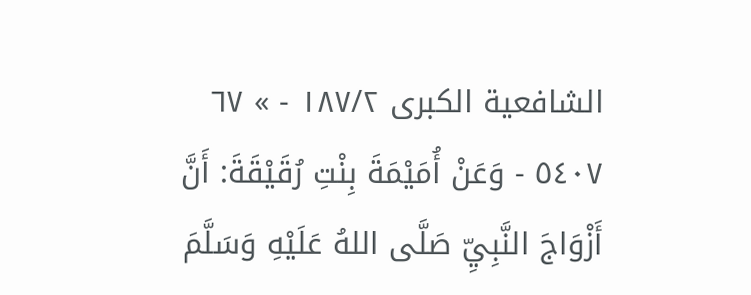الشافعية الكبرى ١٨٧/٢ - » ٦٧ ٥٤٠٧ - وَعَنْ أُمَيْمَةَ بِنْتِ رُقَيْقَةَ: أَنَّ أَزْوَاجَ النَّبِيِّ صَلَّى اللهُ عَلَيْهِ وَسَلَّمَ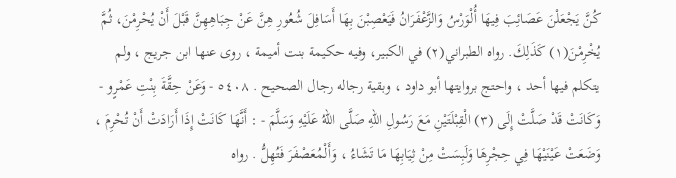كُنَّ يَجْعَلْنَ عَصَائِبَ فِيهَا أُلْوَرْسُ وَالزَّعْفَرَانُ فَيَعْصِبْنَ بِهَا أَسَافِلَ شُعُورِ هِنَّ عَنْ جِبَاهِهِنَّ قَبْلَ أَنْ يُحْرِمْنَ، ثُمَّ يُخْرِمْنَ(١) كَذَلِكَ. رواه الطبراني(٢) في الكبير، وفيه حكيمة بنت أميمة ، روى عنها ابن جريج ، ولم يتكلم فيها أحد ، واحتج بروايتها أبو داود ، وبقية رجاله رجال الصحيح . ٥٤٠٨ - وَعَنْ حِقَّةَ بِنْتِ عَمْرٍو - وَكَانَتْ قَدْ صَلَّتْ إِلَى (٣) الْقِبْلَتَيْنِ مَعَ رَسُولِ اللهِ صَلَّى اللهُ عَلَيْهِ وَسَلَّمَ - : أَنَّهَا كَانَتْ إِذَا أَرَادَتْ أَنْ تُحْرِمَ ، وَضَعَتْ عَيْنَيْهَا فِي حِجْرِهَا وَلَبِسَتْ مِنْ ثِيَابِهَا مَا تَشَاءُ ، وَأَلْمُعَصْفَرَ فَتُهِلُّ . رواه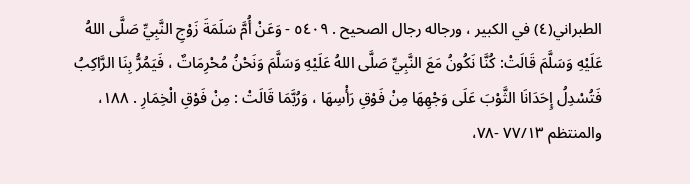الطبراني(٤) في الكبير ، ورجاله رجال الصحيح . ٥٤٠٩ - وَعَنْ أُمَّ سَلَمَةَ زَوْجِ النَّبِيِّ صَلَّى اللهُ عَلَيْهِ وَسَلَّمَ قَالَتْ: كُنَّا نَكُونُ مَعَ النَّبِيِّ صَلَّى اللهُ عَلَيْهِ وَسَلَّمَ وَنَحْنُ مُحْرِمَاتٌ ، فَيَمُرُّ بِنَا الرَّاكِبُ فَتُسْدِلُ إِحَدَانَا الثَّوْبَ عَلَى وَجْهِهَا مِنْ فَوْقِ رَأْسِهَا ، وَرُبَّمَا قَالَتْ : مِنْ فَوْقِ الْخِمَارِ . ١٨٨، والمنتظم ٧٧/١٣ -٧٨،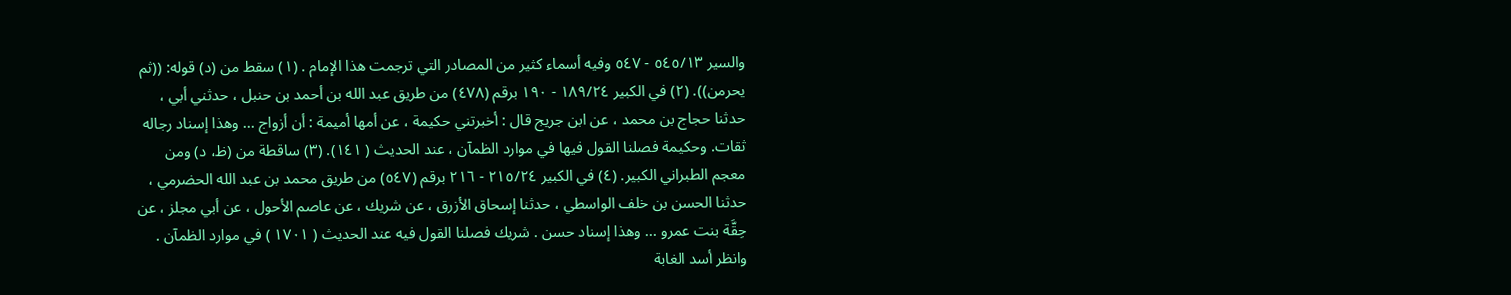والسير ٥٤٥/١٣ - ٥٤٧ وفيه أسماء كثير من المصادر التي ترجمت هذا الإمام . (١) سقط من (د) قوله: ((ثم يحرمن)). (٢) في الكبير ١٨٩/٢٤ - ١٩٠ برقم (٤٧٨) من طريق عبد الله بن أحمد بن حنبل ، حدثني أبي ، حدثنا حجاج بن محمد ، عن ابن جريج قال : أخبرتني حكيمة ، عن أمها أميمة : أن أزواج ... وهذا إسناد رجاله ثقات. وحكيمة فصلنا القول فيها في موارد الظمآن ، عند الحديث ( ١٤١). (٣) ساقطة من (ظ، د) ومن معجم الطبراني الكبير. (٤) في الكبير ٢١٥/٢٤ - ٢١٦ برقم (٥٤٧) من طريق محمد بن عبد الله الحضرمي ، حدثنا الحسن بن خلف الواسطي ، حدثنا إسحاق الأزرق ، عن شريك ، عن عاصم الأحول ، عن أبي مجلز ، عن حِقَّة بنت عمرو ... وهذا إسناد حسن . شريك فصلنا القول فيه عند الحديث ( ١٧٠١ ) في موارد الظمآن . وانظر أسد الغابة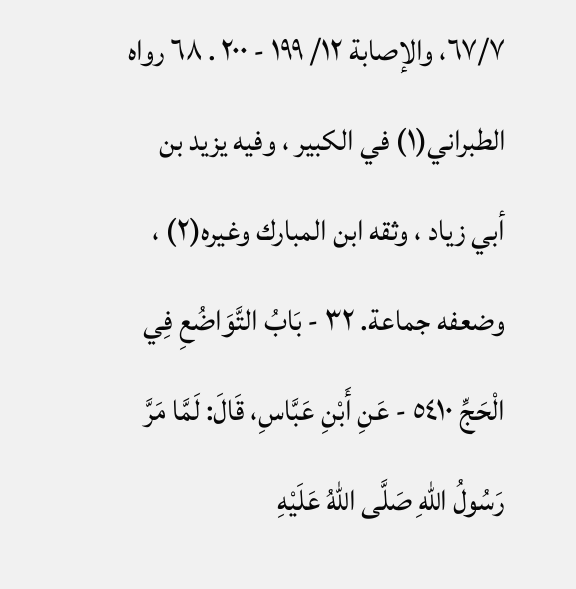٦٧/٧، والإصابة ١٢/ ١٩٩ - ٢٠٠ . ٦٨ رواه الطبراني(١) في الكبير ، وفيه يزيد بن أبي زياد ، وثقه ابن المبارك وغيره(٢) ، وضعفه جماعة. ٣٢ - بَابُ التَّوَاضُعِ فِي الْحَجِّ ٥٤١٠ - عَنِ أَبْنِ عَبَّاسِ، قَالَ: لَمَّا مَرَّ رَسُولُ اللهِ صَلَّى اللهُ عَلَيْهِ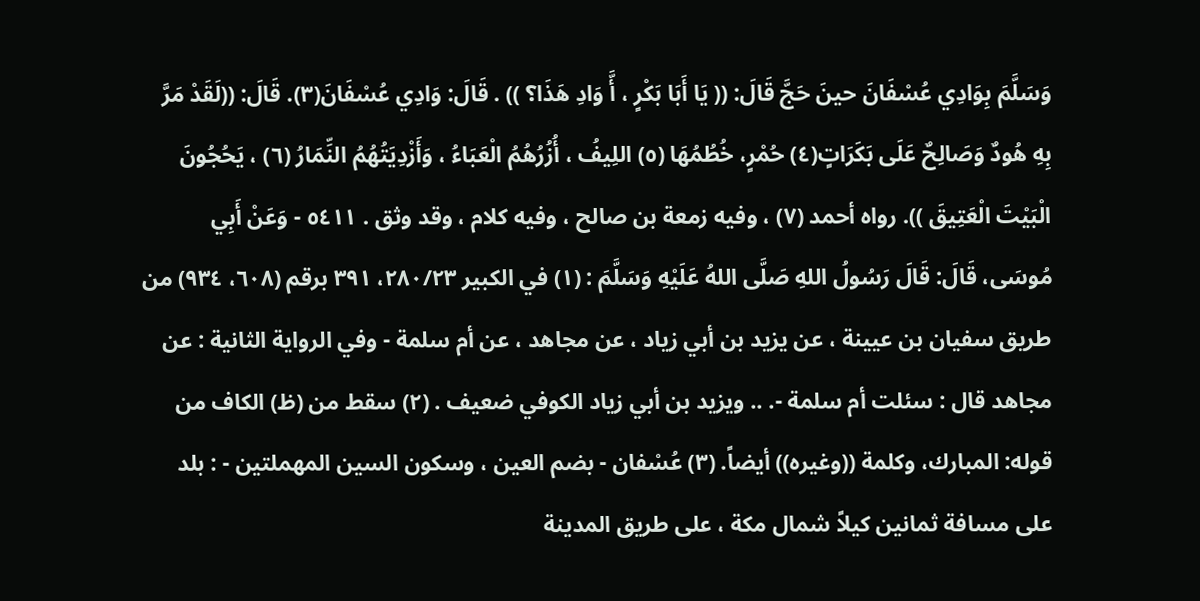وَسَلَّمَ بِوَادِي عُسْفَانَ حينَ حَجَّ قَالَ: (( يَا أَبَا بَكْرٍ ، أَّ وَادِ هَذَا؟ )) . قَالَ: وَادِي عُسْفَانَ(٣). قَالَ: ((لَقَدْ مَرَّ بِهِ هُودٌ وَصَالِحٌ عَلَى بَكَرَاتٍ(٤) حُمْرٍ، خُطُمُهَا (٥) اللِيفُ ، أُزُرُهُمُ الْعَبَاءُ ، وَأَزْدِيَتُهُمُ النِّمَارُ (٦) ، يَحُجُونَ الْبَيْتَ الْعَتِيقَ )). رواه أحمد (٧) ، وفيه زمعة بن صالح ، وفيه كلام ، وقد وثق . ٥٤١١ - وَعَنْ أَبِي مُوسَى، قَالَ: قَالَ رَسُولُ اللهِ صَلَّى اللهُ عَلَيْهِ وَسَلَّمَ : (١) في الكبير ٢٨٠/٢٣، ٣٩١ برقم (٦٠٨، ٩٣٤) من طريق سفيان بن عيينة ، عن يزيد بن أبي زياد ، عن مجاهد ، عن أم سلمة - وفي الرواية الثانية : عن مجاهد قال : سئلت أم سلمة -. .. ويزيد بن أبي زياد الكوفي ضعيف . (٢) سقط من (ظ) الكاف من قوله: المبارك، وكلمة ((وغيره)) أيضاً. (٣) عُسْفان - بضم العين ، وسكون السين المهملتين - : بلد على مسافة ثمانين كيلاً شمال مكة ، على طريق المدينة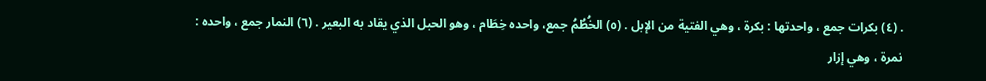. (٤) بكرات جمع ، واحدتها : بكرة ، وهي الفتية من الإبل . (٥) الخُطُمُ جمع، واحده خِطَام ، وهو الحبل الذي يقاد به البعير . (٦) النمار جمع ، واحده : نمرة ، وهي إزار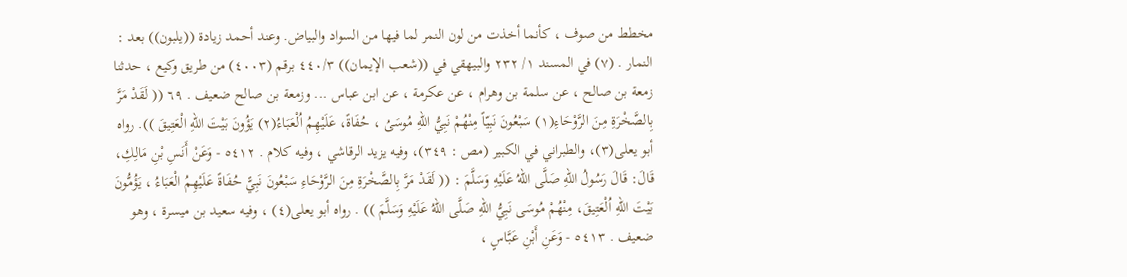مخطط من صوف ، كأنما أخذت من لون النمر لما فيها من السواد والبياض. وعند أحمد زيادة ((يلبون)) بعد : النمار . (٧) في المسند ١/ ٢٣٢ والبيهقي في ((شعب الإيمان)) ٤٤٠/٣ برقم (٤٠٠٣) من طريق وكيع ، حدثنا زمعة بن صالح ، عن سلمة بن وهرام ، عن عكرمة ، عن ابن عباس ... وزمعة بن صالح ضعيف . ٦٩ (( لَقَدْ مَرَّ بِالصَّخْرَةِ مِنَ الرَّوْحَاءِ(١) سَبْعُونَ نَبِيّاً مِنْهُمْ نَبِيُّ اللهِ مُوسَىُ ، حُفَاةً، عَلَيْهِمُ اُلْعَبَاءُ(٢) يَؤُونَ بَيْتَ اللهِ الْعَتِيقَ )). رواه أبو يعلى(٣)، والطبراني في الكبير (مص : ٣٤٩)، وفيه يزيد الرقاشي ، وفيه كلام . ٥٤١٢ - وَعَنْ أَنَسِ بْنِ مَالِكِ، قَالَ: قَالَ رَسُولُ اللهِ صَلَّى اللهُ عَلَيْهِ وَسَلَّمَ : (( لَقَدْ مَرَّ بِالصَّخْرَةِ مِنَ الرَّوْحَاءِ سَبْعُونَ نَبِيًّ حُفَاةً عَلَيْهِمُ الْعَبَاءُ ، يَؤُمُّونَ بَيْتَ اللهِ اُلْعَتِيقَ، مِنْهُمْ مُوسَى نَبِيُّ اللهِ صَلَّى اللهُ عَلَيْهِ وَسَلَّمَ )) . رواه أبو يعلى(٤) ، وفيه سعيد بن ميسرة ، وهو ضعيف . ٥٤١٣ - وَعَنِ أَبْنِ عَبَّاسٍ ،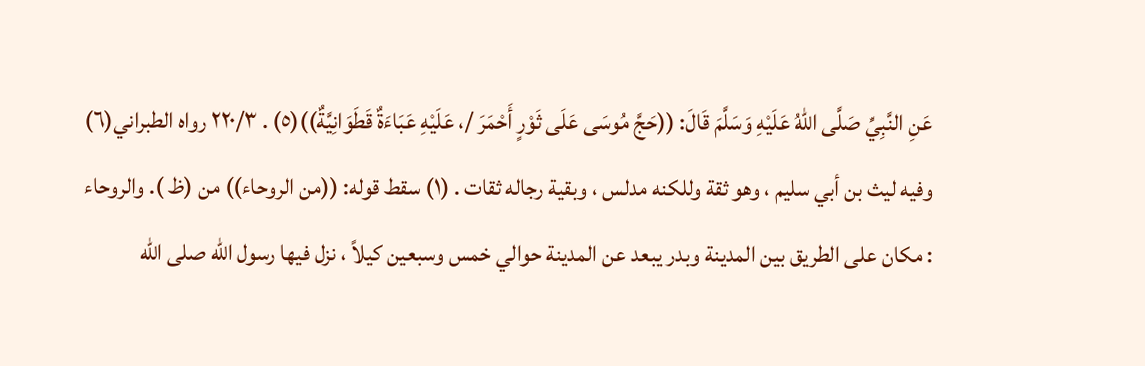عَنِ النَّبِيِّ صَلَّى اللهُ عَلَيْهِ وَسَلَّمَ قَالَ: ((حَجَّ مُوسَى عَلَى ثَوْرٍ أَحْمَرَ /، عَلَيْهِ عَبَاءَةٌ قَطَوَانِيَّةٌ))(٥) . ٢٢٠/٣ رواه الطبراني(٦) وفيه ليث بن أبي سليم ، وهو ثقة وللكنه مدلس ، وبقية رجاله ثقات . (١) سقط قوله: ((من الروحاء)) من (ظ ). والروحاء : مكان على الطريق بين المدينة وبدر يبعد عن المدينة حوالي خمس وسبعين كيلاً ، نزل فيها رسول الله صلى الله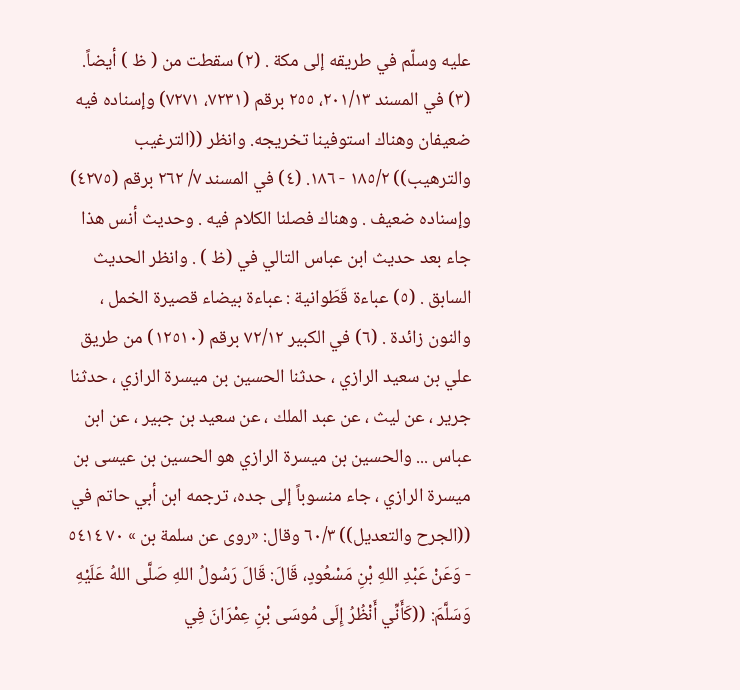عليه وسلّم في طريقه إلى مكة . (٢) سقطت من ( ظ ) أيضاً. (٣) في المسند ٢٠١/١٣، ٢٥٥ برقم (٧٢٣١، ٧٢٧١) وإسناده فيه ضعيفان وهناك استوفينا تخريجه. وانظر ((الترغيب والترهيب)) ١٨٥/٢ - ١٨٦. (٤) في المسند ٧/ ٢٦٢ برقم (٤٢٧٥) وإسناده ضعيف . وهناك فصلنا الكلام فيه . وحديث أنس هذا جاء بعد حديث ابن عباس التالي في (ظ ) . وانظر الحديث السابق . (٥) عباءة قَطَوانية : عباءة بيضاء قصيرة الخمل ، والنون زائدة . (٦) في الكبير ٧٢/١٢ برقم (١٢٥١٠) من طريق علي بن سعيد الرازي ، حدثنا الحسين بن ميسرة الرازي ، حدثنا جرير ، عن ليث ، عن عبد الملك ، عن سعيد بن جبير ، عن ابن عباس ... والحسين بن ميسرة الرازي هو الحسين بن عيسى بن ميسرة الرازي ، جاء منسوباً إلى جده، ترجمه ابن أبي حاتم في ((الجرح والتعديل)) ٦٠/٣ وقال: «روى عن سلمة بن » ٧٠ ٥٤١٤ - وَعَنْ عَبْدِ اللهِ بْنِ مَسْعُودٍ، قَالَ: قَالَ رَسُولُ اللهِ صَلَّى اللهُ عَلَيْهِ وَسَلَّمَ: ((كَأَنِّي أَنْظُرُ إِلَى مُوسَى بْنِ عِمْرَانَ فِي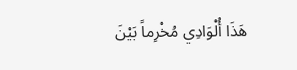هَذَا أُلْوَادِي مُخْرِماً بَيْنَ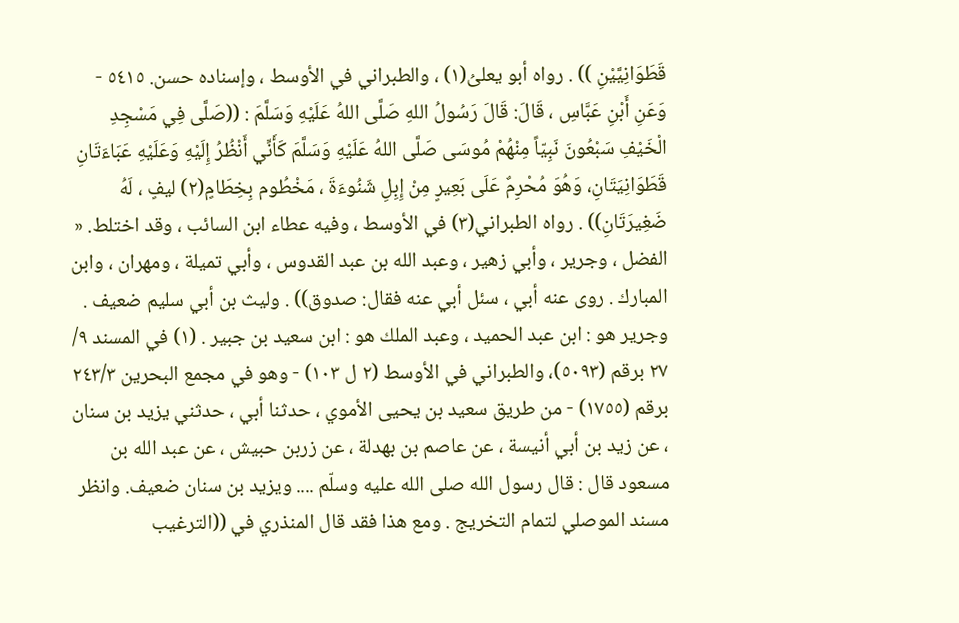قَطَوَانِيَّيْنِ )) . رواه أبو يعلىُ(١) ، والطبراني في الأوسط ، وإسناده حسن. ٥٤١٥ - وَعَنِ أَبْنِ عَبَّاسِ ، قَالَ: قَالَ رَسُولُ اللهِ صَلَّى اللهُ عَلَيْهِ وَسَلَّمَ : ((صَلَّى فِي مَسْجِدِ الْخَيْفِ سَبْعُونَ نَبِيّاً مِنْهُمْ مُوسَى صَلَّى اللهُ عَلَيْهِ وَسَلَّمَ كَأَنِّي أَنْظُرُ إِلَيْهِ وَعَلَيْهِ عَبَاءَتَانِ قَطَوَانِيَتَانِ، وَهُوَ مُحْرِمٌ عَلَى بَعِيرٍ مِنْ إِبِلِ شَنُوءَةَ ، مَخْطُوم بِخِطَامٍ(٢) ليفٍ ، لَهُ ضَغِيرَتَانِ)) . رواه الطبراني(٣) في الأوسط ، وفيه عطاء ابن السائب ، وقد اختلط. « الفضل ، وجرير ، وأبي زهير ، وعبد الله بن عبد القدوس ، وأبي تميلة ، ومهران ، وابن المبارك . روى عنه أبي ، سئل أبي عنه فقال: صدوق)) . وليث بن أبي سليم ضعيف . وجرير هو : ابن عبد الحميد ، وعبد الملك هو : ابن سعيد بن جبير . (١) في المسند ٩/ ٢٧ برقم (٥٠٩٣)، والطبراني في الأوسط (٢ ل ١٠٣) - وهو في مجمع البحرين ٢٤٣/٣ برقم (١٧٥٥) - من طريق سعيد بن يحيى الأموي ، حدثنا أبي ، حدثني يزيد بن سنان ، عن زيد بن أبي أنيسة ، عن عاصم بن بهدلة ، عن زربن حبيش ، عن عبد الله بن مسعود قال : قال رسول الله صلى الله عليه وسلّم .... ويزيد بن سنان ضعيف. وانظر مسند الموصلي لتمام التخريج . ومع هذا فقد قال المنذري في ((الترغيب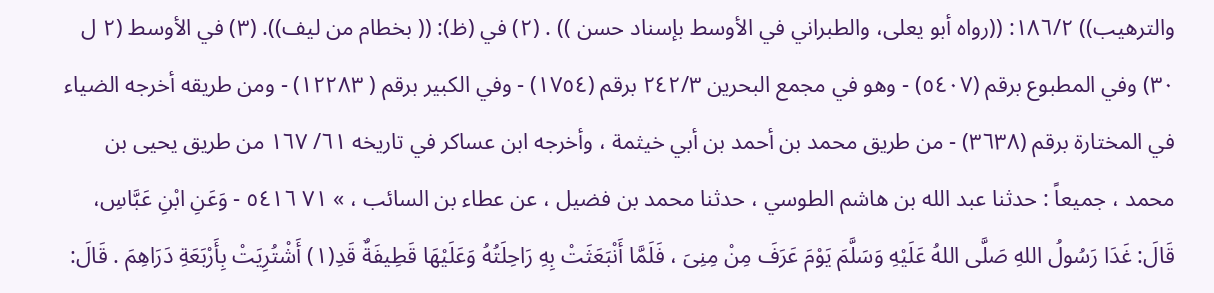والترهيب)) ١٨٦/٢: ((رواه أبو يعلى، والطبراني في الأوسط بإسناد حسن )) . (٢) في (ظ): (( بخطام من ليف)). (٣) في الأوسط (٢ ل ٣٠) وفي المطبوع برقم (٥٤٠٧) - وهو في مجمع البحرين ٢٤٢/٣ برقم (١٧٥٤) - وفي الكبير برقم ( ١٢٢٨٣) - ومن طريقه أخرجه الضياء في المختارة برقم (٣٦٣٨) - من طريق محمد بن أحمد بن أبي خيثمة ، وأخرجه ابن عساكر في تاريخه ٦١/ ١٦٧ من طريق يحيى بن محمد ، جميعاً : حدثنا عبد الله بن هاشم الطوسي ، حدثنا محمد بن فضيل ، عن عطاء بن السائب ، » ٧١ ٥٤١٦ - وَعَنِ ابْنِ عَبَّاسِ، قَالَ: غَدَا رَسُولُ اللهِ صَلَّى اللهُ عَلَيْهِ وَسَلَّمَ يَوْمَ عَرَفَ مِنْ مِنِىَ ، فَلَمَّا أَنْبَعَثَتْ بِهِ رَاحِلَتُهُ وَعَلَيْهَا قَطِيفَةٌ قَدِ(١) أَشْتُرِيَتْ بِأَرْبَعَةِ دَرَاهِمَ . قَالَ: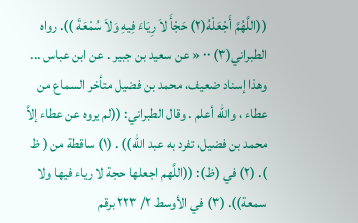((اللَّهُمَّ أَجْعَلْهُ(٢) حَجْأَ لاَ رِيَاءَ فِيهِ وَلاَ سُمْعَةَ )). رواه الطبراني(٣) ٠٠ « عن سعيد بن جبير . عن ابن عباس ... وهذا إسناد ضعيف، محمد بن فضيل متأخر السماع من عطاء ، والله أعلم . وقال الطبراني: ((لم يروه عن عطاء إلاَّ محمد بن فضيل، تفرد به عبد الله)) . (١) ساقطة من ( ظ ). (٢) في (ظ): ((اللَّهم اجعلها حجة لا رياء فيها ولا سمعة)). (٣) في الأوسط ٢/ ٢٢٣ برقم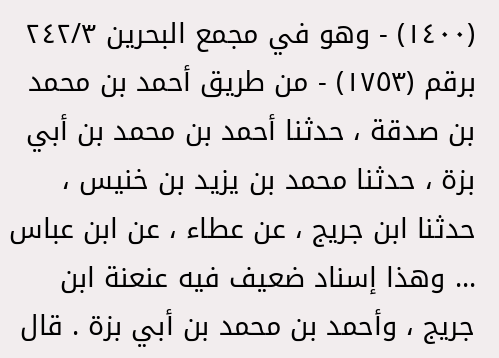(١٤٠٠) - وهو في مجمع البحرين ٢٤٢/٣ برقم (١٧٥٣) - من طريق أحمد بن محمد بن صدقة ، حدثنا أحمد بن محمد بن أبي بزة ، حدثنا محمد بن يزيد بن خنيس ، حدثنا ابن جريج ، عن عطاء ، عن ابن عباس ... وهذا إسناد ضعيف فيه عنعنة ابن جريج ، وأحمد بن محمد بن أبي بزة . قال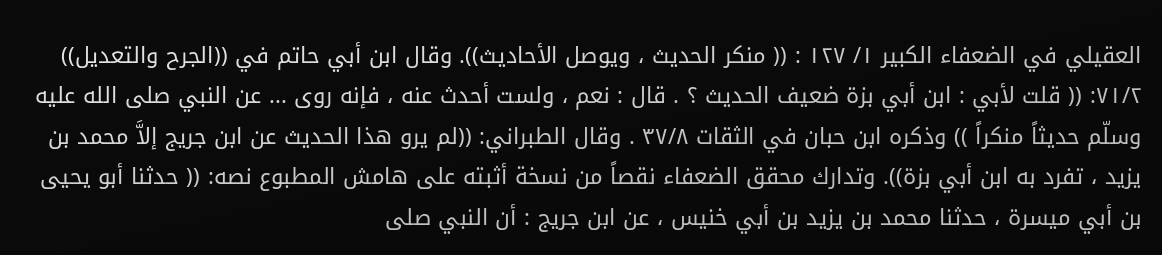العقيلي في الضعفاء الكبير ١/ ١٢٧ : (( منكر الحديث ، ويوصل الأحاديث)). وقال ابن أبي حاتم في ((الجرح والتعديل)) ٧١/٢: (( قلت لأبي : ابن أبي بزة ضعيف الحديث ؟ . قال : نعم ، ولست أحدث عنه ، فإنه روى ... عن النبي صلى الله عليه وسلّم حديثاً منكراً )) وذكره ابن حبان في الثقات ٣٧/٨ . وقال الطبراني: ((لم يرو هذا الحديث عن ابن جريج إلاَّ محمد بن يزيد ، تفرد به ابن أبي بزة)). وتدارك محقق الضعفاء نقصاً من نسخة أثبته على هامش المطبوع نصه: (( حدثنا أبو يحيى بن أبي ميسرة ، حدثنا محمد بن يزيد بن أبي خنيس ، عن ابن جريج : أن النبي صلى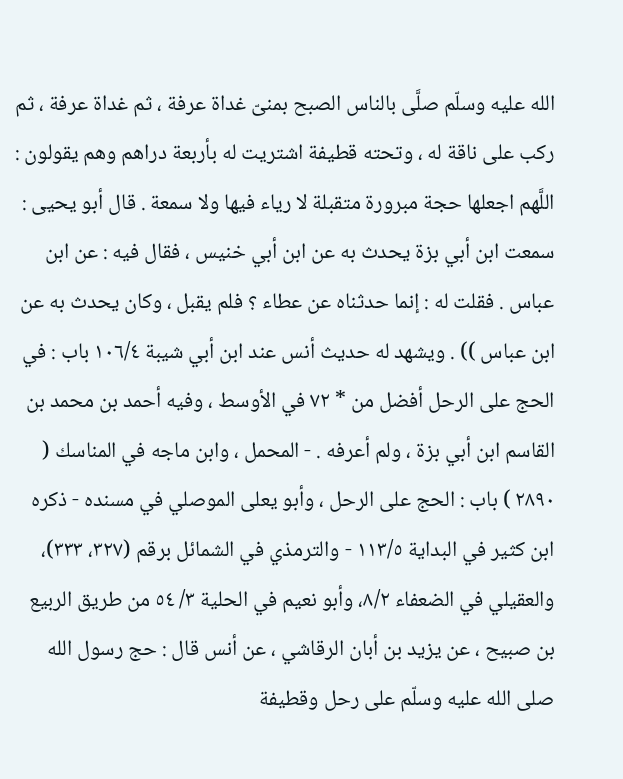الله عليه وسلّم صلَّى بالناس الصبح بمنىّ غداة عرفة ، ثم غداة عرفة ، ثم ركب على ناقة له ، وتحته قطيفة اشتريت له بأربعة دراهم وهم يقولون : اللَّهم اجعلها حجة مبرورة متقبلة لا رياء فيها ولا سمعة . قال أبو يحيى : سمعت ابن أبي بزة يحدث به عن ابن أبي خنيس ، فقال فيه : عن ابن عباس . فقلت له : إنما حدثناه عن عطاء ؟ فلم يقبل ، وكان يحدث به عن ابن عباس )) . ويشهد له حديث أنس عند ابن أبي شيبة ١٠٦/٤ باب : في الحج على الرحل أفضل من * ٧٢ في الأوسط ، وفيه أحمد بن محمد بن القاسم ابن أبي بزة ، ولم أعرفه . - المحمل ، وابن ماجه في المناسك ( ٢٨٩٠ ) باب : الحج على الرحل ، وأبو يعلى الموصلي في مسنده - ذكره ابن كثير في البداية ١١٣/٥ - والترمذي في الشمائل برقم (٣٢٧، ٣٣٣)، والعقيلي في الضعفاء ٨/٢، وأبو نعيم في الحلية ٣/ ٥٤ من طريق الربيع بن صبيح ، عن يزيد بن أبان الرقاشي ، عن أنس قال : حج رسول الله صلى الله عليه وسلّم على رحل وقطيفة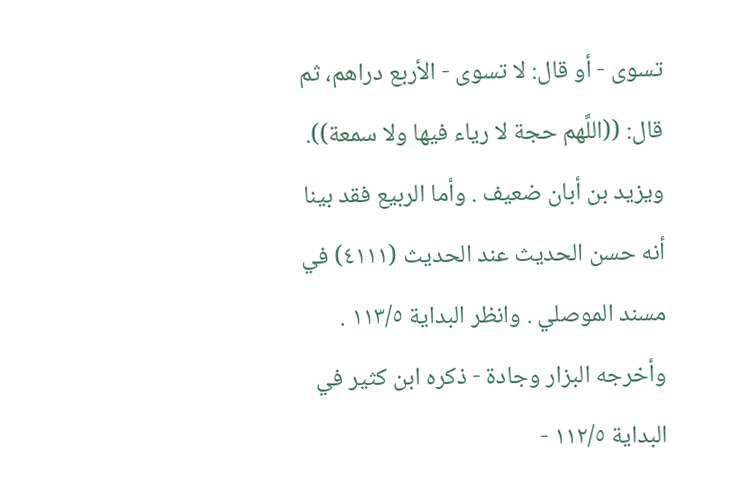تسوى - أو قال: لا تسوى - الأربع دراهم، ثم قال: ((اللَّهم حجة لا رياء فيها ولا سمعة)). ويزيد بن أبان ضعيف . وأما الربيع فقد بينا أنه حسن الحديث عند الحديث (٤١١١) في مسند الموصلي . وانظر البداية ١١٣/٥ . وأخرجه البزار وجادة - ذكره ابن كثير في البداية ١١٢/٥ -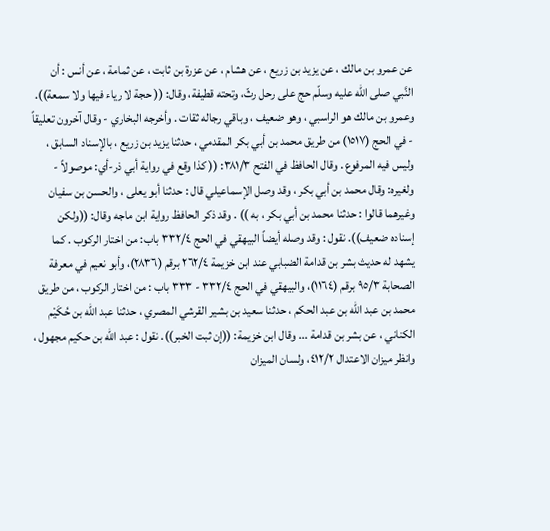عن عمرو بن مالك ، عن يزيد بن زريع ، عن هشام ، عن عزرة بن ثابت ، عن ثمامة ، عن أنس : أن النَّبي صلى الله عليه وسلّم حج على رحل رثّ، وتحته قطيفة، وقال: (( حجة لا رياء فيها ولا سمعة)). وعمرو بن مالك هو الراسبي ، وهو ضعيف ، وباقي رجاله ثقات . وأخرجه البخاري - وقال آخرون تعليقاً - في الحج (١٥١٧) من طريق محمد بن أبي بكر المقدمي ، حدثنا يزيد بن زريع ، بالإسناد السابق ، وليس فيه المرفوع . وقال الحافظ في الفتح ٣٨١/٣: (( كذا وقع في رواية أبي ذر-أي: موصولاً - ولغيره: وقال محمد بن أبي بكر ، وقد وصل الإسماعيلي قال : حدثنا أبو يعلى ، والحسن بن سفيان وغيرهما قالوا : حدثنا محمد بن أبي بكر ، به )) . وقد ذكر الحافظ رواية ابن ماجه وقال: ((ولكن إسناده ضعيف)). نقول : وقد وصله أيضاً البيهقي في الحج ٣٣٢/٤ باب: من اختار الركوب . كما يشهد له حديث بشر بن قدامة الضبابي عند ابن خزيمة ٢٦٢/٤ برقم (٢٨٣٦)، وأبو نعيم في معرفة الصحابة ٩٥/٣ برقم (١١٦٤)، والبيهقي في الحج ٣٣٢/٤ - ٣٣٣ باب : من اختار الركوب ، من طريق محمد بن عبد الله بن عبد الحكم ، حدثنا سعيد بن بشير القرشي المصري ، حدثنا عبد الله بن حُكَيْم الكناني ، عن بشر بن قدامة ... وقال ابن خزيمة: ((إن ثبت الخبر)). نقول : عبد الله بن حكيم مجهول ، وانظر ميزان الاعتدال ٤١٢/٢، ولسان الميزان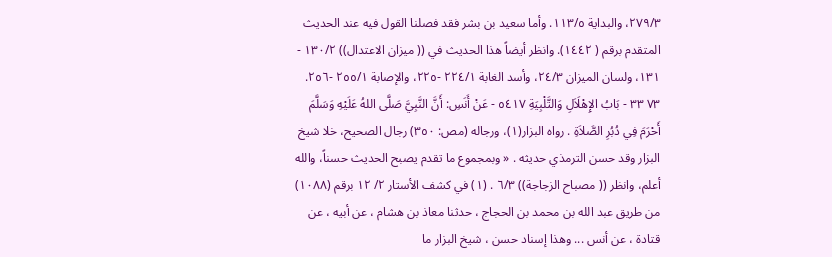٢٧٩/٣، والبداية ١١٣/٥. وأما سعيد بن بشر فقد فصلنا القول فيه عند الحديث المتقدم برقم ( ١٤٤٢). وانظر أيضاً هذا الحديث في (( ميزان الاعتدال)) ١٣٠/٢ - ١٣١، ولسان الميزان ٢٤/٣، وأسد الغابة ٢٢٤/١ -٢٢٥، والإصابة ٢٥٥/١ -٢٥٦. ٧٣ ٣٣ - بَابُ الإِهْلَاَلِ وَالتَّلْبِيَةِ ٥٤١٧ - عَنْ أَنَسِ: أَنَّ النَّبِيَّ صَلَّى اللهُ عَلَيْهِ وَسَلَّمَ أَحْرَمَ فِي دُبُرِ الصَّلاَةِ . رواه البزار(١)، ورجاله (مص: ٣٥٠) رجال الصحيح، خلا شيخ البزار وقد حسن الترمذي حديثه . « وبمجموع ما تقدم يصبح الحديث حسناً، والله أعلم، وانظر (( مصباح الزجاجة)) ٦/٣ . (١) في كشف الأستار ٢/ ١٢ برقم (١٠٨٨) من طريق عبد الله بن محمد بن الحجاج ، حدثنا معاذ بن هشام ، عن أبيه ، عن قتادة ، عن أنس ... وهذا إسناد حسن ، شيخ البزار ما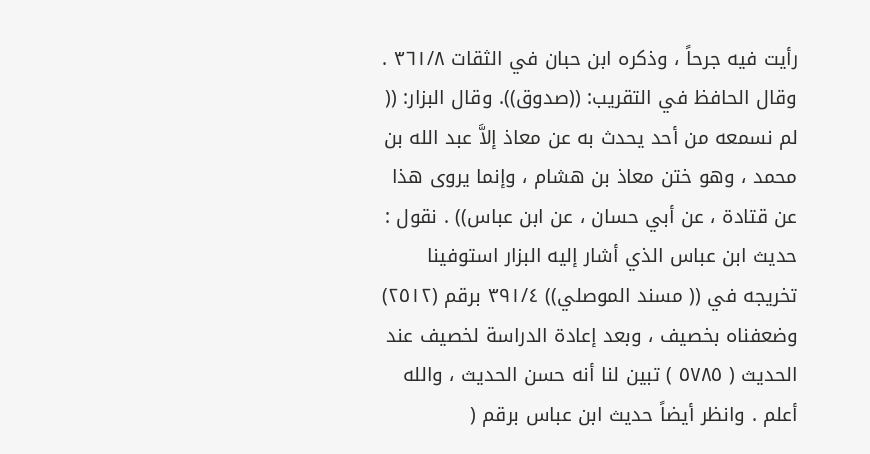رأيت فيه جرحاً ، وذكره ابن حبان في الثقات ٣٦١/٨ . وقال الحافظ في التقريب: ((صدوق)). وقال البزار: (( لم نسمعه من أحد يحدث به عن معاذ إلاَّ عبد الله بن محمد ، وهو ختن معاذ بن هشام ، وإنما يروى هذا عن قتادة ، عن أبي حسان ، عن ابن عباس)) . نقول : حديث ابن عباس الذي أشار إليه البزار استوفينا تخريجه في (( مسند الموصلي)) ٣٩١/٤ برقم (٢٥١٢) وضعفناه بخصيف ، وبعد إعادة الدراسة لخصيف عند الحديث ( ٥٧٨٥ ) تبين لنا أنه حسن الحديث ، والله أعلم . وانظر أيضاً حديث ابن عباس برقم (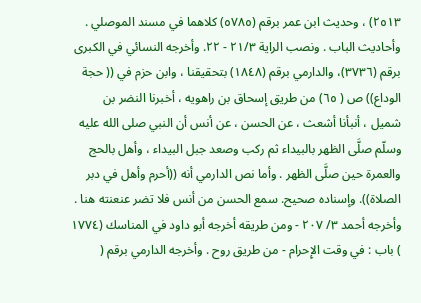٢٥١٣) ، وحديث ابن عمر برقم (٥٧٨٥) كلاهما في مسند الموصلي . وأحاديث الباب . ونصب الراية ٢١/٣ - ٢٢. وأخرجه النسائي في الكبرى برقم (٣٧٣٦)، والدارمي برقم (١٨٤٨) بتحقيقنا ، وابن حزم في (( حجة الوداع)) ص ( ٦٥) من طريق إسحاق بن راهويه ، أخبرنا النضر بن شميل ، أنبأنا أشعث ، عن الحسن ، عن أنس أن النبي صلى الله عليه وسلّم صلَّى الظهر بالبيداء ثم ركب وصعد جبل البيداء ، وأهل بالحج والعمرة حين صلَّى الظهر . وأما نص الدارمي أنه ((أحرم وأهل في دبر الصلاة)). وإسناده صحيح. سمع الحسن من أنس فلا تضر عنعنته هنا . وأخرجه أحمد ٣/ ٢٠٧ - ومن طريقه أخرجه أبو داود في المناسك (١٧٧٤ ) باب : في وقت الإِحرام - من طريق روح . وأخرجه الدارمي برقم (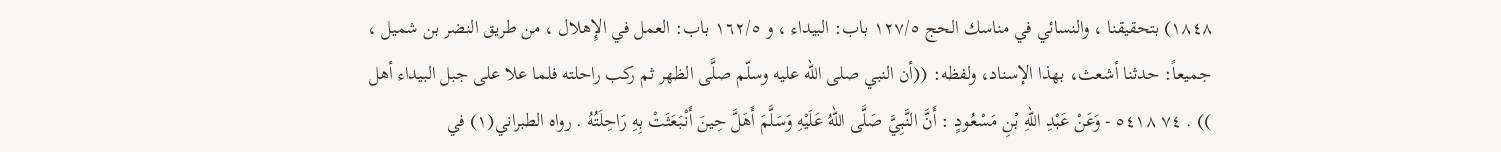١٨٤٨) بتحقيقنا ، والنسائي في مناسك الحج ١٢٧/٥ باب: البيداء ، و ١٦٢/٥ باب: العمل في الإِهلال ، من طريق النضر بن شميل ، جميعاً: حدثنا أشعث، بهذا الإسناد، ولفظه: ((أن النبي صلى الله عليه وسلّم صلَّى الظهر ثم ركب راحلته فلما علا على جبل البيداء أهل )) . ٧٤ ٥٤١٨ - وَعَنْ عَبْدِ اللهِ بْنِ مَسْعُودٍ : أَنَّ النَّبِيَّ صَلَّى اللهُ عَلَيْهِ وَسَلَّمَ أَهَلَّ حِينَ أَنْبَعَثَتْ بِهِ رَاحِلَتُهُ . رواه الطبراني(١) في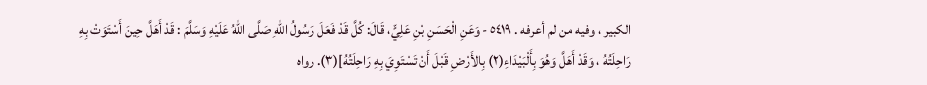الكبير ، وفيه من لم أعرفه . ٥٤١٩ - وَعَنِ الْحَسَنِ بْنِ عَلِيٍّ، قَالَ: كُلَّ قَدْ فَعَلَ رَسُولُ اللهِ صَلَّى اللهُ عَلَيْهِ وَسَلَّمَ : قَدْ أَهَلَّ حِينَ أَسْتَوَتْ بِهِ رَاحِلَتُهُ ، وَقَدْ أَهَلَّ وَهُوَ بِأَلْبَيْدَاءِ(٢) بِالأَرْضِ قَبْلَ أَنْ تَسْتَوِيَ بِهِ رَاحِلَتُهُ](٣). رواه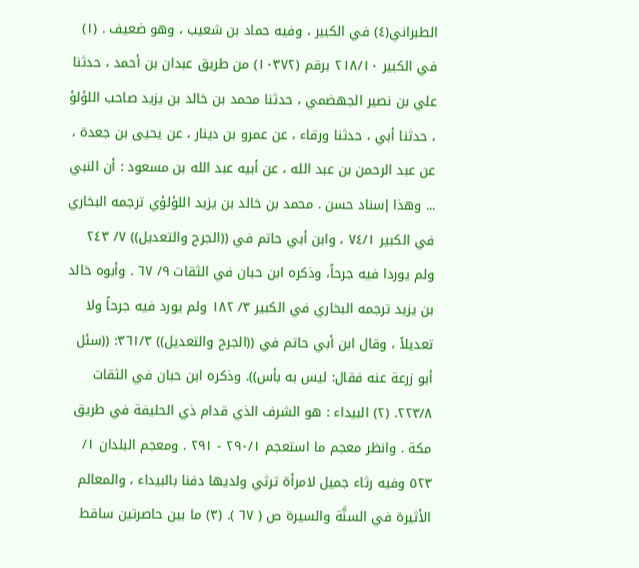الطبراني(٤) في الكبير ، وفيه حماد بن شعيب ، وهو ضعيف . (١) في الكبير ٢١٨/١٠ برقم (١٠٣٧٢) من طريق عبدان بن أحمد ، حدثنا علي بن نصير الجهضمي ، حدثنا محمد بن خالد بن يزيد صاحب اللؤلؤ ، حدثنا أبي ، حدثنا ورقاء ، عن عمرو بن دينار ، عن يحيى بن جعدة ، عن عبد الرحمن بن عبد الله ، عن أبيه عبد الله بن مسعود : أن النبي ... وهذا إسناد حسن . محمد بن خالد بن يزيد اللؤلؤي ترجمه البخاري في الكبير ٧٤/١ ، وابن أبي حاتم في ((الجرح والتعديل)) ٧/ ٢٤٣ ولم يوردا فيه جرحاً، وذكره ابن حبان في الثقات ٩/ ٦٧ . وأبوه خالد بن يزيد ترجمه البخاري في الكبير ٣/ ١٨٢ ولم يورد فيه جرحاً ولا تعديلاً ، وقال ابن أبي حاتم في ((الجرح والتعديل)) ٣٦١/٣: ((سئل أبو زرعة عنه فقال: ليس به بأس)). وذكره ابن حبان في الثقات ٢٢٣/٨. (٢) البيداء : هو الشرف الذي قدام ذي الحليفة في طريق مكة . وانظر معجم ما استعجم ٢٩٠/١ - ٢٩١ . ومعجم البلدان ١/ ٥٢٣ وفيه رثاء جميل لامرأة ترثي ولديها دفنا بالبيداء ، والمعالم الأثيرة في السنَّة والسيرة ص ( ٦٧ ). (٣) ما بين حاصرتين ساقط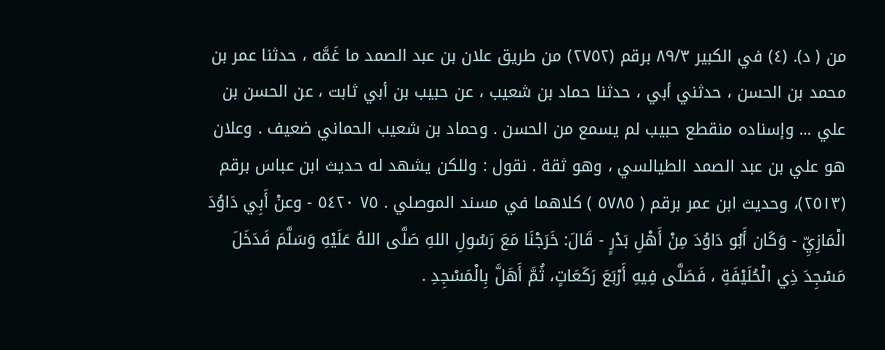من ( د). (٤) في الكبير ٨٩/٣ برقم (٢٧٥٢) من طريق علان بن عبد الصمد ما غَمَّه ، حدثنا عمر بن محمد بن الحسن ، حدثني أبي ، حدثنا حماد بن شعيب ، عن حبيب بن أبي ثابت ، عن الحسن بن علي ... وإسناده منقطع حبيب لم يسمع من الحسن . وحماد بن شعيب الحماني ضعيف . وعلان هو علي بن عبد الصمد الطيالسي ، وهو ثقة . نقول : وللكن يشهد له حديث ابن عباس برقم (٢٥١٣)، وحديث ابن عمر برقم ( ٥٧٨٥ ) كلاهما في مسند الموصلي . ٧٥ ٥٤٢٠ - وعنْ أَبِي دَاوُدَ الْمَازِيِّ - وَكَان أَبُو دَاوُدَ مِنْ أَهْلِ بَدْرٍ - قَالَ: خَرَجْنَا مَعَ رَسُولِ اللهِ صَلَّى اللهُ عَلَيْهِ وَسَلَّمَ فَدَخَلَ مَسْجِدَ ذِي الْحُلَيْفَةِ ، فَصَلَّى فِيهِ أَرْبَعَ رَكَعَاتٍ، ثُمَّ أَهَلَّ بِالْمَسْجِدِ .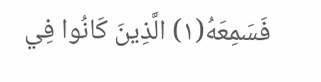فَسَمِعَهُ(١) الَّذِينَ كَانُوا فِي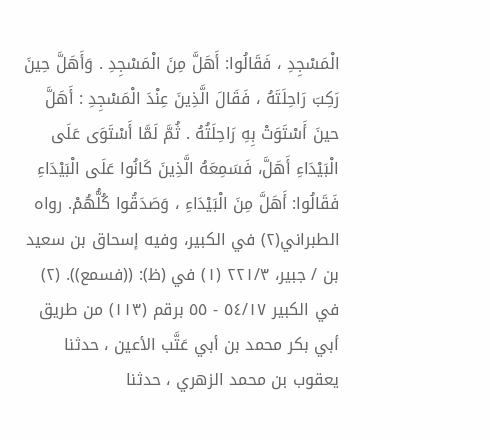الْمَسْجِدِ ، فَقَالُوا: أَهَلَّ مِنَ الْمَسْجِدِ . وَأَهَلَّ حِينَ رَكِبَ رَاحِلَتَهُ ، فَقَالَ الَّذِينَ عِنْدَ الْمَسْجِدِ : أَهَلَّ حينَ أَسْتَوَتْ بِهِ رَاحِلَتُهُ . ثُمَّ لَمَّا أَسْتَوَى عَلَى الْبَيْدَاءِ أَهَلَّ، فَسَمِعَهُ الَّذِينَ كَانُوا عَلَى الْبَيْدَاءِ فَقَالُوا: أَهَلَّ مِنَ الْبَيْدَاءِ ، وَصَدَقُوا كُلُّهُمْ. رواه الطبراني(٢) في الكبير، وفيه إسحاق بن سعيد بن / جبير، ٢٢١/٣ (١) في (ظ): ((فسمع)). (٢) في الكبير ٥٤/١٧ - ٥٥ برقم (١١٣) من طريق أبي بكر محمد بن أبي عَتَّب الأعين ، حدثنا يعقوب بن محمد الزهري ، حدثنا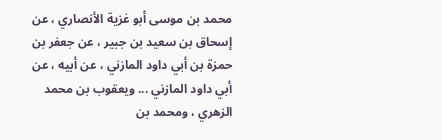محمد بن موسى أبو غزية الأنصاري ، عن إسحاق بن سعيد بن جبير ، عن جعفر بن حمزة بن أبي داود المازني ، عن أبيه ، عن أبي داود المازني ... ويعقوب بن محمد الزهري ، ومحمد بن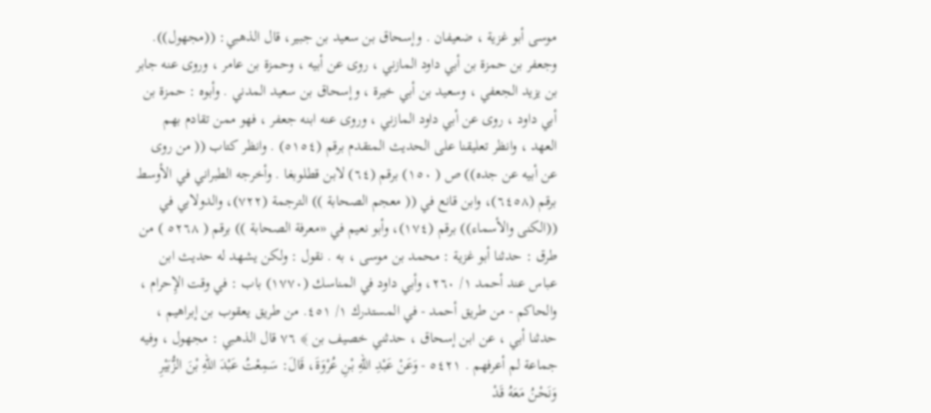موسى أبو غزية ، ضعيفان . وإسحاق بن سعيد بن جبير، قال الذهبي: ((مجهول)). وجعفر بن حمزة بن أبي داود المازني ، روى عن أبيه ، وحمزة بن عامر ، وروى عنه جابر بن يزيد الجعفي ، وسعيد بن أبي خيرة ، وإسحاق بن سعيد المدني . وأبوه : حمزة بن أبي داود ، روى عن أبي داود المازني ، وروى عنه ابنه جعفر ، فهو ممن تقادم بهم العهد ، وانظر تعليقنا على الحديث المتقدم برقم (٥١٥٤) . وانظر كتاب (( من روى عن أبيه عن جده)) ص ( ١٥٠) برقم (٦٤) لابن قطلوبغا . وأخرجه الطبراني في الأوسط برقم (٦٤٥٨)، وابن قانع في (( معجم الصحابة )) الترجمة (٧٢٢)، والدولابي في ((الكنى والأسماء)) برقم (١٧٤)، وأبو نعيم في «معرفة الصحابة )) برقم ( ٥٢٦٨ ) من طرق : حدثنا أبو غزية : محمد بن موسى ، به . نقول : ولكن يشهد له حديث ابن عباس عند أحمد ١/ ٢٦٠، وأبي داود في المناسك (١٧٧٠) باب : في وقت الإِحرام ، والحاكم - من طريق أحمد - في المستدرك ١/ ٤٥١. من طريق يعقوب بن إبراهيم ، حدثنا أبي ، عن ابن إسحاق ، حدثني خصيف بن ﴾ ٧٦ قال الذهبي : مجهول ، وفيه جماعة لم أعرفهم . ٥٤٢١ - وَعَنْ عَبْدِ اللهِ بْنِ عُرْوَةَ، قَالَ: سَمِعْتُ عَبْدَ اللهِ بْنَ الزُّبَيْرِ وَنَحْنُ مَعَهُ قَدْ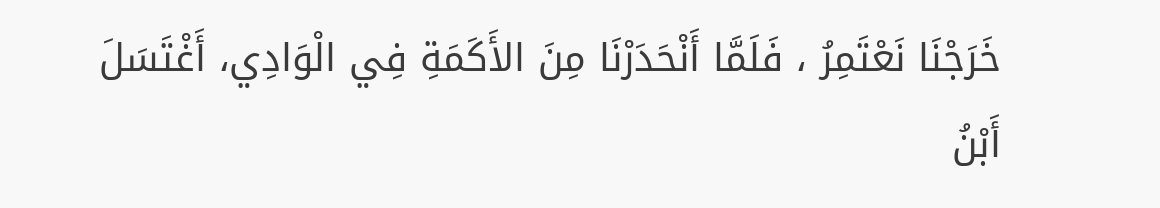خَرَجْنَا نَعْتَمِرُ ، فَلَمَّا أَنْحَدَرْنَا مِنَ الأَكَمَةِ فِي الْوَادِي، أَغْتَسَلَ أَبْنُ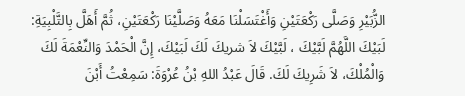الزُّبَيْرِ وَصَلَّى رَكْعَتَيْنِ وَأَغْتَسَلْنَا مَعَهُ وَصَلَّيْنَا رَكْعَتَيْنِ، ثُمَّ أَهَلَّ بِالتَّلْبِيَةِ: لَبَيْكَ اللَّهُمَّ لَبَّيْكَ ، لَبَّيْكَ لاَ شريكَ لَكَ لَبَيْكَ، إِنَّ الْحَمْدَ وَالنِّعْمَةَ لَكَ وَالْمُلْكَ، لاَ شَرِيكَ لَكَ. قَالَ عَبْدُ اللهِ بْنُ عُرْوَةَ: سَمِعْتُ أَبْنَ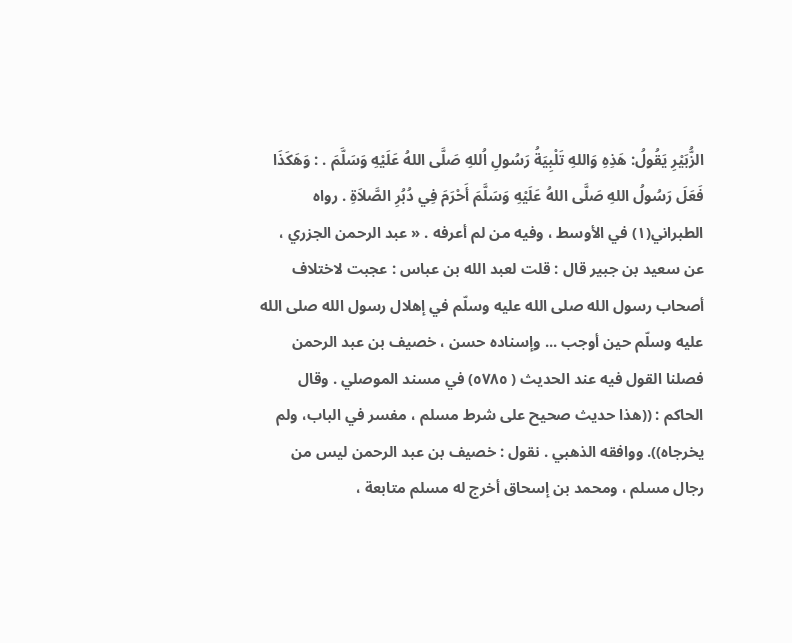الزُّبَيْرِ يَقُولُ: هَذِهِ وَاللهِ تَلْبِيَةُ رَسُولِ اُللهِ صَلَّى اللهُ عَلَيْهِ وَسَلَّمَ . : وَهَكَذَا فَعَلَ رَسُولُ اللهِ صَلَّى اللهُ عَلَيْهِ وَسَلَّمَ أَحْرَمَ فِي دُبُرِ الصَّلاَةِ . رواه الطبراني(١) في الأوسط ، وفيه من لم أعرفه . « عبد الرحمن الجزري ، عن سعيد بن جبير قال : قلت لعبد الله بن عباس : عجبت لاختلاف أصحاب رسول الله صلى الله عليه وسلّم في إهلال رسول الله صلى الله عليه وسلّم حين أوجب ... وإسناده حسن ، خصيف بن عبد الرحمن فصلنا القول فيه عند الحديث ( ٥٧٨٥) في مسند الموصلي . وقال الحاكم : ((هذا حديث صحيح على شرط مسلم ، مفسر في الباب، ولم يخرجاه)). ووافقه الذهبي . نقول : خصيف بن عبد الرحمن ليس من رجال مسلم ، ومحمد بن إسحاق أخرج له مسلم متابعة ،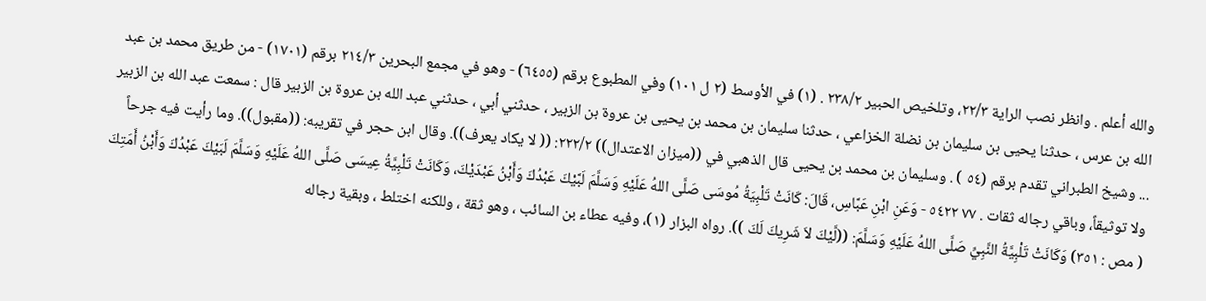والله أعلم . وانظر نصب الراية ٢٢/٣، وتلخيص الحبير ٢٣٨/٢ . (١) في الأوسط (٢ ل ١٠١) وفي المطبوع برقم (٦٤٥٥) - وهو في مجمع البحرين ٢١٤/٣ برقم (١٧٠١) - من طريق محمد بن عبد الله بن عرس ، حدثنا يحيى بن سليمان بن نضلة الخزاعي ، حدثنا سليمان بن محمد بن يحيى بن عروة بن الزبير ، حدثني أبي ، حدثني عبد الله بن عروة بن الزبير قال : سمعت عبد الله بن الزبير ... وشيخ الطبراني تقدم برقم (٥٤ ) . وسليمان بن محمد بن يحيى قال الذهبي في ((ميزان الاعتدال)) ٢٢٢/٢: (( لا يكاد يعرف)). وقال ابن حجر في تقريبه: ((مقبول)). وما رأيت فيه جرحاً ولا توثيقاً، وباقي رجاله ثقات . ٧٧ ٥٤٢٢ - وَعَنِ ابْنِ عَبَّاسِ، قَالَ: كَانَتْ تَلْبِيَةُ مُوسَى صَلَّى اللهُ عَلَيْهِ وَسَلَّمَ لَبَّيْكَ عَبْدُكَ وَأَبْنُ عَبْدَيْكَ، وَكَانَتْ تَلْبِيَّةُ عِيسَى صَلَّى اللهُ عَلَيْهِ وَسَلَّمَ لَبَيْكَ عَبْدُكَ وَأَبْنُ أَمَتِكَ ( مص : ٣٥١) وَكَانَتْ تَلْبِيَّةُ النَّبِيِّ صَلَّى اللهُ عَلَيْهِ وَسَلَّمَ: ((لَّيْكَ لاَ شَرِيكَ لَكَ )). رواه البزار (١)، وفيه عطاء بن السائب ، وهو ثقة ، وللكنه اختلط ، وبقية رجاله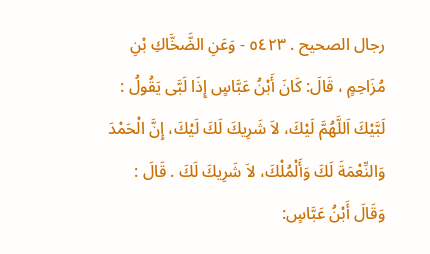رجال الصحيح . ٥٤٢٣ - وَعَنِ الضَّخَّاكِ بْنِ مُزَاحِمٍ ، قَالَ: كَانَ أَبْنُ عَبَّاسٍ إِذَا لَبَّى يَقُولُ : لَبَّيْكَ اَللَّهُمَّ لَيْكَ، لاَ شَرِيكَ لَكَ لَيْكَ، إِنَّ الْحَمْدَ وَالنِّعْمَةَ لَكَ وَأَلْمُلْكَ، لاَ شَرِيكَ لَكَ . قَالَ : وَقَالَ أَبْنُ عَبَّاسٍ: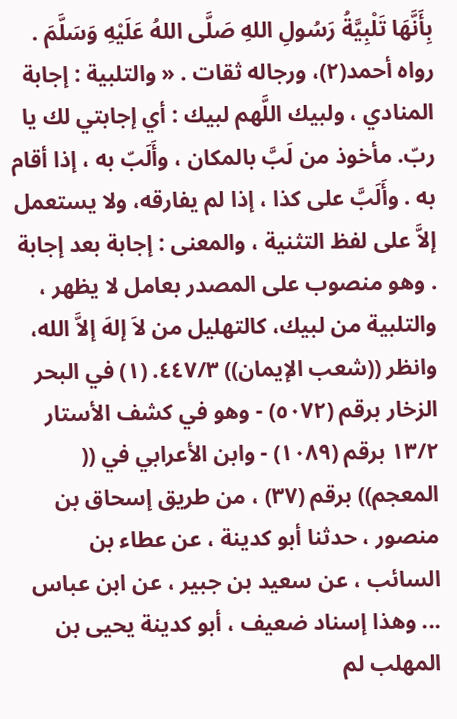بِأَنَّهَا تَلْبِيَّةُ رَسُولِ اللهِ صَلَّى اللهُ عَلَيْهِ وَسَلَّمَ . رواه أحمد(٢)، ورجاله ثقات . « والتلبية : إجابة المنادي ، ولبيك اللَّهم لبيك : أي إجابتي لك يا ربّ. مأخوذ من لَبَّ بالمكان ، وأَلَبّ به ، إذا أقام به . وأَلَبَّ على كذا ، إذا لم يفارقه، ولا يستعمل إلاَّ على لفظ التثنية ، والمعنى : إجابة بعد إجابة . وهو منصوب على المصدر بعامل لا يظهر ، والتلبية من لبيك، كالتهليل من لاَ إلهَ إلاَّ الله، وانظر ((شعب الإيمان)) ٤٤٧/٣. (١) في البحر الزخار برقم (٥٠٧٢) - وهو في كشف الأستار ١٣/٢ برقم (١٠٨٩) - وابن الأعرابي في (( المعجم)) برقم (٣٧) ، من طريق إسحاق بن منصور ، حدثنا أبو كدينة ، عن عطاء بن السائب ، عن سعيد بن جبير ، عن ابن عباس ... وهذا إسناد ضعيف ، أبو كدينة يحيى بن المهلب لم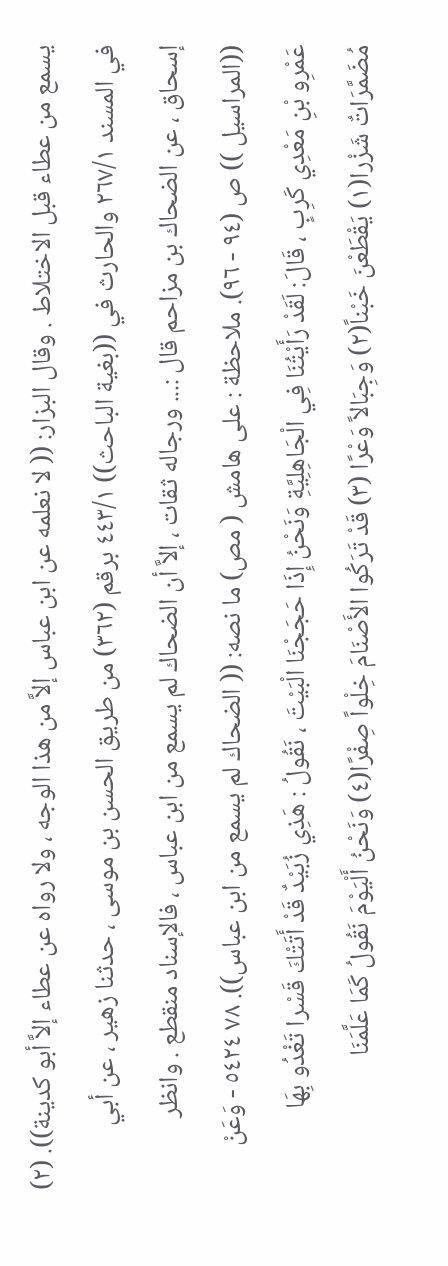يسمع من عطاء قبل الاختلاط . وقال البزار: (( لا نعلمه عن ابن عباس إلاَّ من هذا الوجه ، ولا رواه عن عطاء إلاَّ أبو كدينة)). (٢) في المسند ٢٦٧/١ والحارث في ((بغية الباحث)) ٤٤٣/١ برقم (٣٦٢) من طريق الحسن بن موسى ، حدثنا زهير ، عن أبي إسحاق ، عن الضحاك بن مزاحم قال :... ورجاله ثقات ، إلاَّ أن الضحاك لم يسمع من ابن عباس ، فالإسناد منقطع . وانظر ((المراسيل )) ص (٩٤ - ٩٦). ملاحظة : على هامش ( مص) ما نصه: (( الضحاك لم يسمع من ابن عباس)). ٧٨ ٥٤٢٤ - وَعَنْ عَمْرِو بْنِ مَعْدِي كَرِبٍ ، قَالَ: لَقَدْ رَأَيْتُنَا فِي الْجَاهِلِيَّةِ وَنَحْنُ إِذَا حَجَجْنَا الْبَيْتَ ، نَقُولُ : هَذِي زُبَيْدٌ قَدْ أَتَتْكَ قَسْرا تَغْدُو بِهَا مُضَمَّرَاتٌ شَزْرا(١) يَقْطَعْنَ خَبْناً(٢) وَجِبَالاً وَعْرًا (٣) قَدْ تَرَكُوا الأَصْنَامَ خِلْواً صِفْرًا(٤) وَنَحْنُ أَلْيَوْمَ نَقُولُ كَمَا عَلَّمَنَا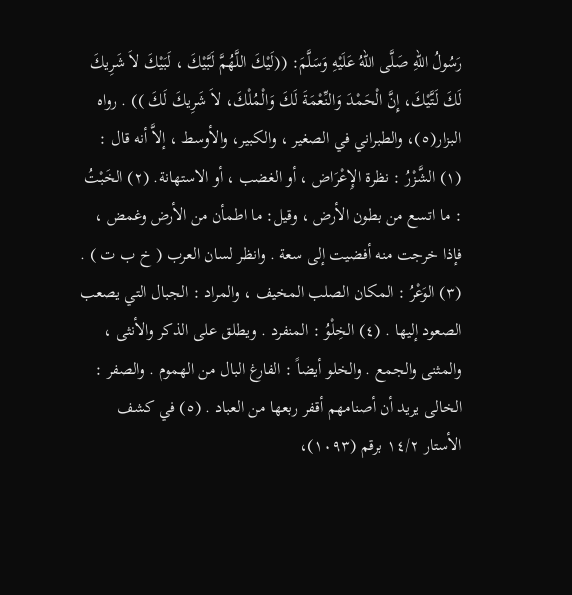رَسُولُ اللهِ صَلَّى اللهُ عَلَيْهِ وَسَلَّمَ: ((لَيْكَ اللَّهُمَّ لَبَّيْكَ ، لَبَيْكَ لاَ شَرِيكَ لَكَ لَتَّيْكَ، إِنَّ الْحَمْدَ وَالنِّعْمَةَ لَكَ وَالْمُلْكَ، لاَ شَرِيكَ لَكَ )) . رواه البزار(٥)، والطبراني في الصغير ، والكبير، والأوسط ، إلاَّ أنه قال : (١) الشَّزْرُ : نظرة الإِعْرَاض ، أو الغضب ، أو الاستهانة. (٢) الخَبْتُ : ما اتسع من بطون الأرض ، وقيل: ما اطمأن من الأرض وغمض ، فإذا خرجت منه أفضيت إلى سعة . وانظر لسان العرب ( خ ب ت ) . (٣) الوَعْرُ : المكان الصلب المخيف ، والمراد : الجبال التي يصعب الصعود إليها . (٤) الخِلْوُ : المنفرد . ويطلق على الذكر والأنثى ، والمثنى والجمع . والخلو أيضاً : الفارغ البال من الهموم . والصفر : الخالى يريد أن أصنامهم أقفر ربعها من العباد . (٥) في كشف الأستار ١٤/٢ برقم (١٠٩٣)،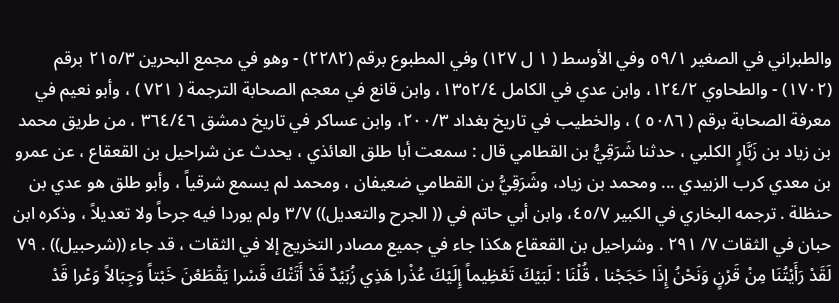والطبراني في الصغير ٥٩/١ وفي الأوسط ( ١ ل ١٢٧) وفي المطبوع برقم (٢٢٨٢) - وهو في مجمع البحرين ٢١٥/٣ برقم (١٧٠٢) - والطحاوي ١٢٤/٢، وابن عدي في الكامل ١٣٥٢/٤، وابن قانع في معجم الصحابة الترجمة ( ٧٢١ ) ، وأبو نعيم في معرفة الصحابة برقم ( ٥٠٨٦ ) ، والخطيب في تاريخ بغداد ٢٠٠/٣، وابن عساكر في تاريخ دمشق ٣٦٤/٤٦ ، من طريق محمد بن زياد بن زَبَّارٍ الكلبي ، حدثنا شَرَقِيُّ بن القطامي قال : سمعت أبا طلق العائذي ، يحدث عن شراحيل بن القعقاع ، عن عمرو بن معدي كرب الزبيدي ... ومحمد بن زياد، وشَرَقِيُّ بن القطامي ضعيفان ، ومحمد لم يسمع شرقياً ، وأبو طلق هو عدي بن حنظلة . ترجمه البخاري في الكبير ٤٥/٧، وابن أبي حاتم في (( الجرح والتعديل)) ٣/٧ ولم يوردا فيه جرحاً ولا تعديلاً ، وذكره ابن حبان في الثقات ٧/ ٢٩١ . وشراحيل بن القعقاع هكذا جاء في جميع مصادر التخريج إلا في الثقات ، قد جاء ((شرحبيل)) . ٧٩ لَقَدْ رَأَيْتُنَا مِنْ قَرْنٍ وَنَحْنُ إِذَا حَجَجْنا ، قُلْنَا : لَبَيْكَ تَعْظِيماً إِلَيْكَ عُذْرا هَذِي زُبَيْدٌ قَدْ أَتَتْكَ قَسْرا يَقْطَعْنَ خَبْتاً وَجِبَالاً وَعْرا قَدْ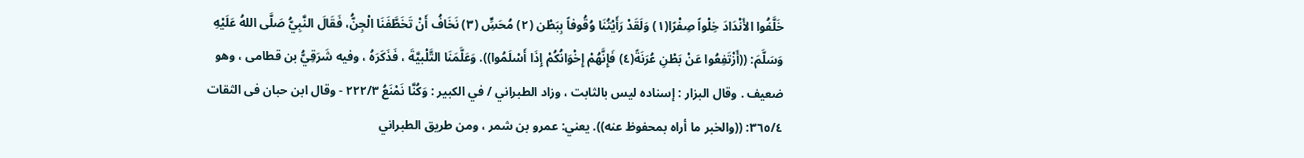خَلَّفُوا الأَنْدَادَ خِلْواً صِفْرًا(١) وَلَقَدْ رَأَيْتُنَا وُقُوفاً بِبَطْن (٢) مُحَسٍِّ (٣) نَخَافُ أَنْ تَخَطَّفَنَا الْجِنُّ، فَقَالَ النَّبِيُّ صَلَّى اللهُ عَلَيْهِ وَسَلَّمَ: ((أَزْتَفِعُوا عَنْ بَطْنِ عُرَنَةً(٤) فَإِنَّهُمْ إِخْوَانُكُمْ إِذَا أَسْلَمُوا)). وَعَلَّمَنَا التَّلْبيَّةَ ، فَذَكَرَهُ ، وفيه شَرَقِيُّ بن قطامى ، وهو ضعيف . وقال البزار : إسناده ليس بالثابت ، وزاد الطبراني / في الكبير : وَكُنَّا نَمْنَعُ ٢٢٢/٣ - وقال ابن حبان فى الثقات ٣٦٥/٤: ((والخبر ما أراه بمحفوظ عنه)). يعني: عمرو بن شمر ، ومن طريق الطبراني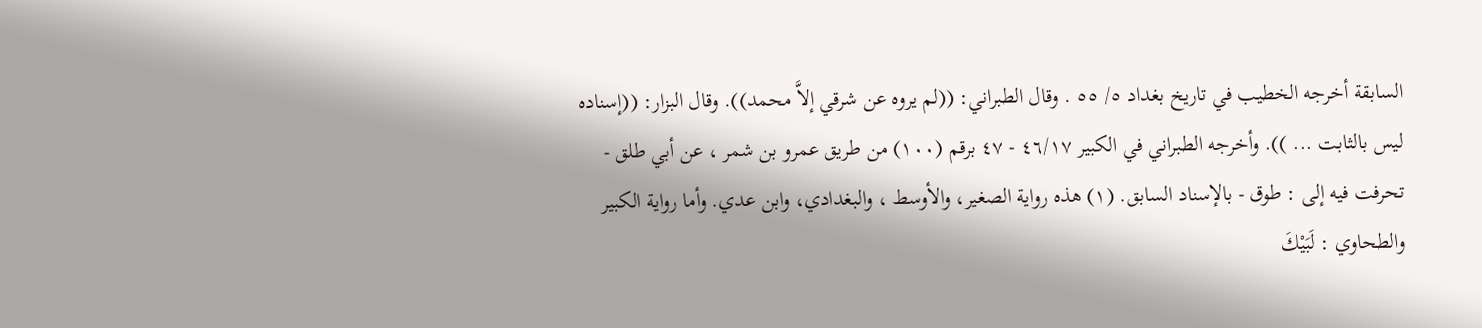السابقة أخرجه الخطيب في تاريخ بغداد ٥/ ٥٥ . وقال الطبراني: ((لم يروه عن شرقي إلاَّ محمد)). وقال البزار: ((إسناده ليس بالثابت ... )). وأخرجه الطبراني في الكبير ٤٦/١٧ - ٤٧ برقم (١٠٠) من طريق عمرو بن شمر ، عن أبي طلق - تحرفت فيه إلى : طوق - بالإسناد السابق. (١) هذه رواية الصغير، والأوسط ، والبغدادي، وابن عدي. وأما رواية الكبير والطحاوي : لَبَيْكَ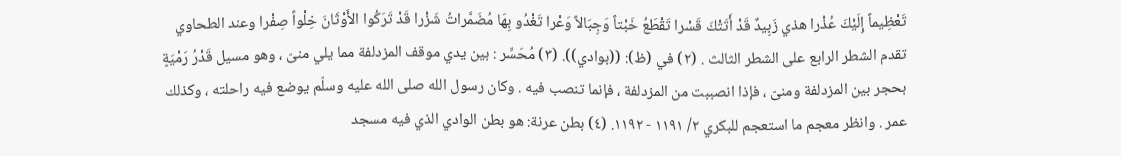تَعْظِيماً إِلَيْكَ عُذْرا هذي زَبِيدٌ قَدْ أَتَتْكَ قَسْرا تَقْطَعُ خَبْتاً وَجِبَالاً وَعْرا تَغْدُو بِهَا مُضَمَّراتُ شَزْرا قَدْ تَرَكُوا الأَوْثَانَ خِلْواً صِفْرا وعند الطحاوي تقدم الشطر الرابع على الشطر الثالث . (٢) في (ظ): ((بوادي)). (٣) مُحَسِّر : بين يدي موقف المزدلفة مما يلي منىّ ، وهو مسيل قَدْرُ رَمْيَةٍ بحجر بين المزدلفة ومنىّ ، فإذا انصببت من المزدلفة ، فإنما تنصب فيه . وكان رسول الله صلى الله عليه وسلّم يوضع فيه راحلته ، وكذلك عمر . وانظر معجم ما استعجم للبكري ٢/ ١١٩١ - ١١٩٢. (٤) بطن عرنة: هو بطن الوادي الذي فيه مسجد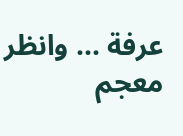عرفة ... وانظر معجم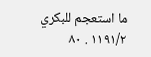ما استعجم للبكري ١١٩١/٢ . ٨٠